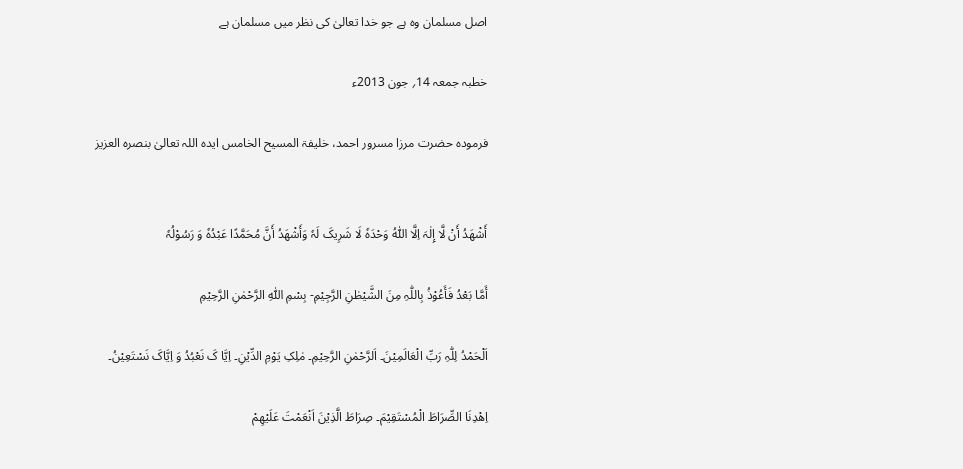اصل مسلمان وہ ہے جو خدا تعالیٰ کی نظر میں مسلمان ہے

خطبہ جمعہ 14؍ جون 2013ء

فرمودہ حضرت مرزا مسرور احمد، خلیفۃ المسیح الخامس ایدہ اللہ تعالیٰ بنصرہ العزیز


أَشْھَدُ أَنْ لَّا إِلٰہَ اِلَّا اللّٰہُ وَحْدَہٗ لَا شَرِیکَ لَہٗ وَأَشْھَدُ أَنَّ مُحَمَّدًا عَبْدُہٗ وَ رَسُوْلُہٗ

أَمَّا بَعْدُ فَأَعُوْذُ بِاللّٰہِ مِنَ الشَّیْطٰنِ الرَّجِیْمِ- بِسْمِ اللّٰہِ الرَّحْمٰنِ الرَّحِیْمِ

اَلْحَمْدُ لِلّٰہِ رَبِّ الْعَالَمِیْنَ۔ اَلرَّحْمٰنِ الرَّحِیْمِ۔ مٰلِکِ یَوْمِ الدِّیْنِ۔ اِیَّا کَ نَعْبُدُ وَ اِیَّاکَ نَسْتَعِیْنُ۔

اِھْدِنَا الصِّرَاطَ الْمُسْتَقِیْمَ۔ صِرَاطَ الَّذِیْنَ اَنْعَمْتَ عَلَیْھِمْ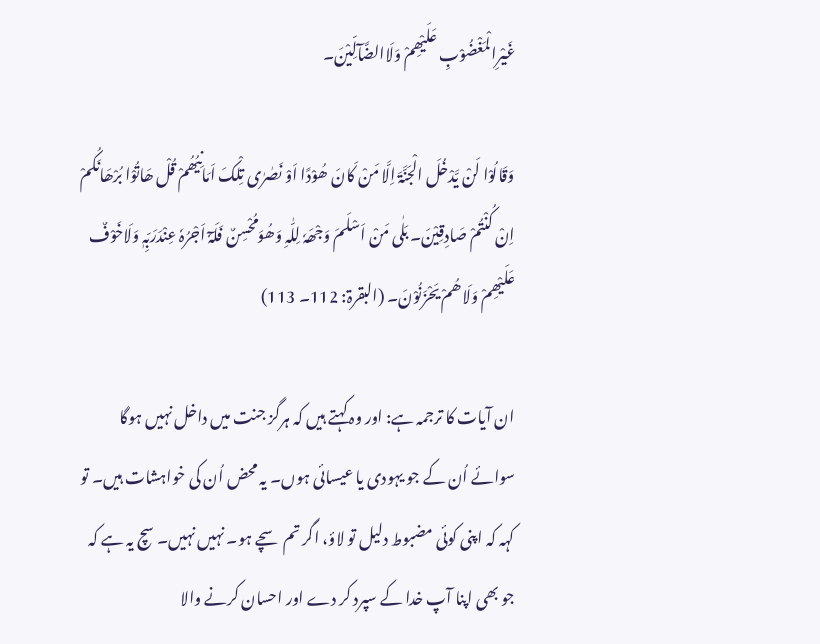غَیْرِالْمَغْضُوْبِ عَلَیْھِمْ وَلَاالضَّآلِّیْنَ۔

وَقَالُوْا لَنْ یَّدْخُلَ الْجَنَّۃَ اِلَّا مَنْ کَانَ ھُوْدًا اَوْ نَصٰرٰی تِلْکَ اَمَانِیُھُمْ قُلْ ھَاتُوْا بُرْھَانَکُمْ اِنْ کُنْتُمْ صَادِقِیْنَ۔ بَلٰی مَنْ اَسْلَمَ وَجْھَہٗ لِلّٰہِ وَھُوَمُحْسِنٌ فَلَہٗٓ اَجْرُہٗ عِنْدَرَبِّہٖ وَلَاخَوْفٌ عَلَیْھِمْ وَلَا ھُمْ یَحْزَنُوْنَ۔ (البقرۃ: 112۔ 113)

ان آیات کا ترجمہ ہے: اور وہ کہتے ہیں کہ ہرگز جنت میں داخل نہیں ہوگا سوائے اُن کے جو یہودی یا عیسائی ہوں۔ یہ محض اُن کی خواہشات ہیں۔ تو کہہ کہ اپنی کوئی مضبوط دلیل تو لاؤ، اگر تم سچے ہو۔ نہیں نہیں۔ سچ یہ ہے کہ جو بھی اپنا آپ خدا کے سپرد کر دے اور احسان کرنے والا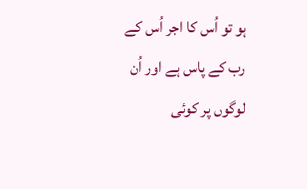ہو تو اُس کا اجر اُس کے رب کے پاس ہے اور اُن لوگوں پر کوئی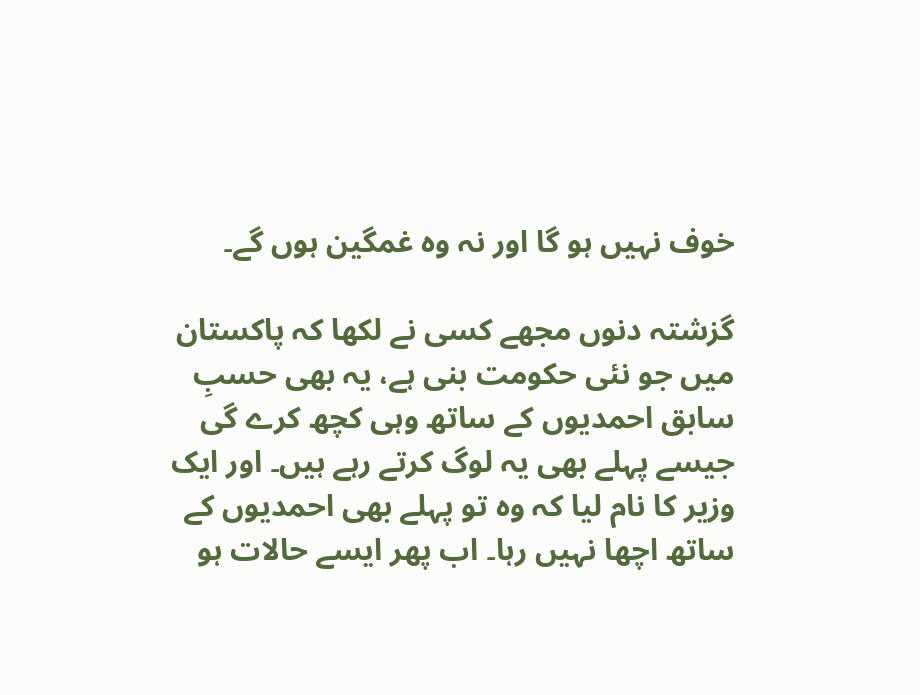خوف نہیں ہو گا اور نہ وہ غمگین ہوں گے۔

گزشتہ دنوں مجھے کسی نے لکھا کہ پاکستان میں جو نئی حکومت بنی ہے، یہ بھی حسبِ سابق احمدیوں کے ساتھ وہی کچھ کرے گی جیسے پہلے بھی یہ لوگ کرتے رہے ہیں۔ اور ایک وزیر کا نام لیا کہ وہ تو پہلے بھی احمدیوں کے ساتھ اچھا نہیں رہا۔ اب پھر ایسے حالات ہو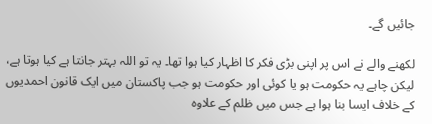جائیں گے۔

لکھنے والے نے اس پر اپنی بڑی فکر کا اظہار کیا ہوا تھا۔ یہ تو اللہ بہتر جانتا ہے کیا ہوتا ہے، لیکن چاہے یہ حکومت ہو یا کوئی اور حکومت ہو جب پاکستان میں ایک قانون احمدیوں کے خلاف ایسا بنا ہوا ہے جس میں ظلم کے علاوہ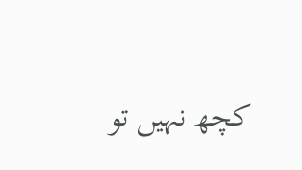کچھ نہیں تو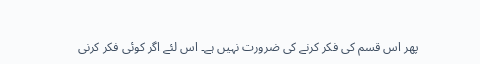پھر اس قسم کی فکر کرنے کی ضرورت نہیں ہے۔ اس لئے اگر کوئی فکر کرنی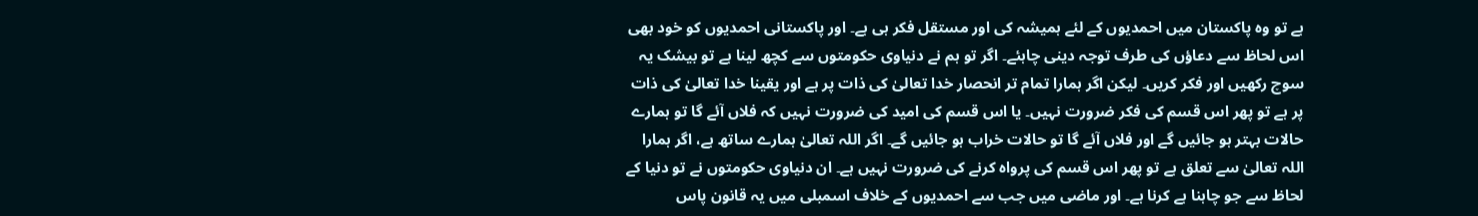ہے تو وہ پاکستان میں احمدیوں کے لئے ہمیشہ کی اور مستقل فکر ہی ہے۔ اور پاکستانی احمدیوں کو خود بھی اس لحاظ سے دعاؤں کی طرف توجہ دینی چاہئے۔ اگر تو ہم نے دنیاوی حکومتوں سے کچھ لینا ہے تو بیشک یہ سوچ رکھیں اور فکر کریں۔ لیکن اگر ہمارا تمام تر انحصار خدا تعالیٰ کی ذات پر ہے اور یقینا خدا تعالیٰ کی ذات پر ہے تو پھر اس قسم کی فکر ضرورت نہیں۔ یا اس قسم کی امید کی ضرورت نہیں کہ فلاں آئے گا تو ہمارے حالات بہتر ہو جائیں گے اور فلاں آئے گا تو حالات خراب ہو جائیں گے۔ اگر اللہ تعالیٰ ہمارے ساتھ ہے، اگر ہمارا اللہ تعالیٰ سے تعلق ہے تو پھر اس قسم کی پرواہ کرنے کی ضرورت نہیں ہے۔ ان دنیاوی حکومتوں نے تو دنیا کے لحاظ سے جو چاہنا ہے کرنا ہے۔ اور ماضی میں جب سے احمدیوں کے خلاف اسمبلی میں یہ قانون پاس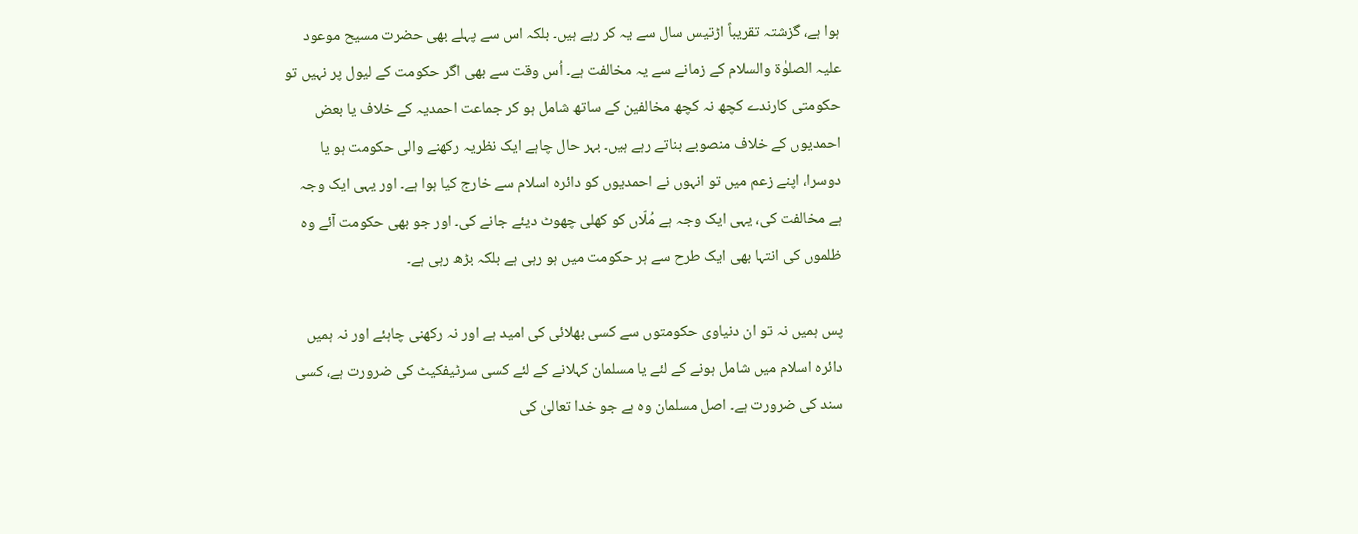ہوا ہے، گزشتہ تقریباً اڑتیس سال سے یہ کر رہے ہیں۔ بلکہ اس سے پہلے بھی حضرت مسیح موعود علیہ الصلوٰۃ والسلام کے زمانے سے یہ مخالفت ہے۔ اُس وقت سے بھی اگر حکومت کے لیول پر نہیں تو حکومتی کارندے کچھ نہ کچھ مخالفین کے ساتھ شامل ہو کر جماعت احمدیہ کے خلاف یا بعض احمدیوں کے خلاف منصوبے بناتے رہے ہیں۔ بہر حال چاہے ایک نظریہ رکھنے والی حکومت ہو یا دوسرا، اپنے زعم میں تو انہوں نے احمدیوں کو دائرہ اسلام سے خارج کیا ہوا ہے۔ اور یہی ایک وجہ ہے مخالفت کی، یہی ایک وجہ ہے مُلّاں کو کھلی چھوٹ دیئے جانے کی۔ اور جو بھی حکومت آئے وہ ظلموں کی انتہا بھی ایک طرح سے ہر حکومت میں ہو رہی ہے بلکہ بڑھ رہی ہے۔

پس ہمیں نہ تو ان دنیاوی حکومتوں سے کسی بھلائی کی امید ہے اور نہ رکھنی چاہئے اور نہ ہمیں دائرہ اسلام میں شامل ہونے کے لئے یا مسلمان کہلانے کے لئے کسی سرٹیفکیٹ کی ضرورت ہے، کسی سند کی ضرورت ہے۔ اصل مسلمان وہ ہے جو خدا تعالیٰ کی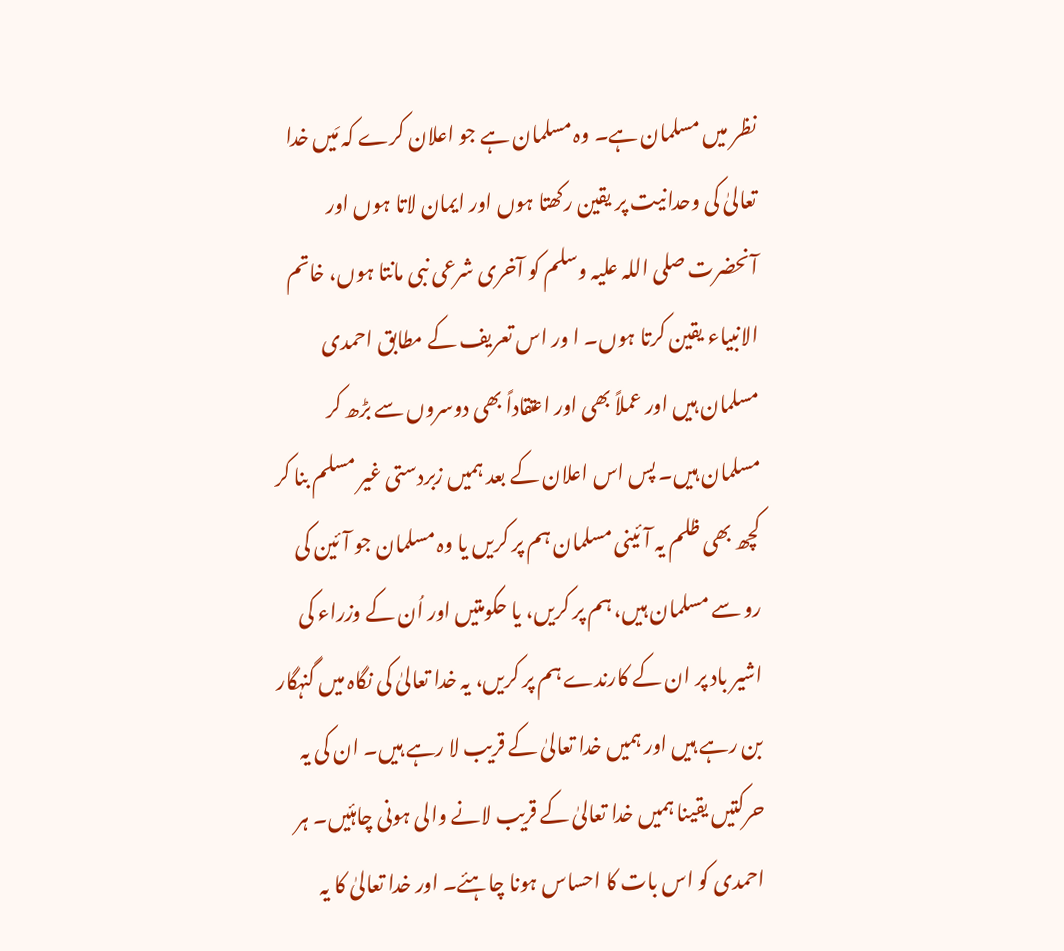نظر میں مسلمان ہے۔ وہ مسلمان ہے جو اعلان کرے کہ مَیں خدا تعالیٰ کی وحدانیت پر یقین رکھتا ہوں اور ایمان لاتا ہوں اور آنحضرت صلی اللہ علیہ وسلم کو آخری شرعی نبی مانتا ہوں، خاتم الانبیاء یقین کرتا ہوں۔ ا ور اس تعریف کے مطابق احمدی مسلمان ہیں اور عملاً بھی اور اعتقاداً بھی دوسروں سے بڑھ کر مسلمان ہیں۔ پس اس اعلان کے بعد ہمیں زبردستی غیر مسلم بنا کر کچھ بھی ظلم یہ آئینی مسلمان ہم پر کریں یا وہ مسلمان جو آئین کی رو سے مسلمان ہیں، ہم پر کریں، یا حکومتیں اور اُن کے وزراء کی اشیر باد پر ان کے کارندے ہم پر کریں، یہ خدا تعالیٰ کی نگاہ میں گنہگار بن رہے ہیں اور ہمیں خدا تعالیٰ کے قریب لا رہے ہیں۔ ان کی یہ حرکتیں یقینا ہمیں خدا تعالیٰ کے قریب لانے والی ہونی چاہئیں۔ ہر احمدی کو اس بات کا احساس ہونا چاہئے۔ اور خدا تعالیٰ کا یہ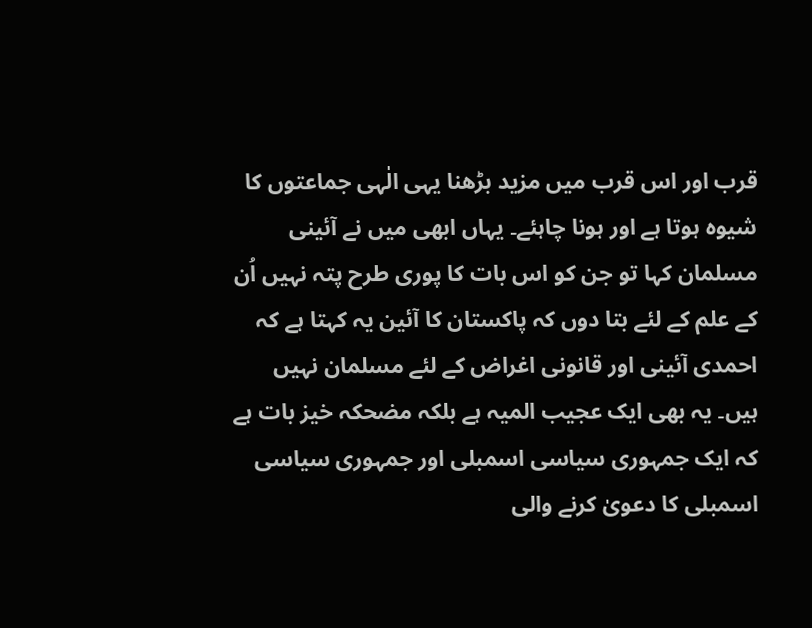قرب اور اس قرب میں مزید بڑھنا یہی الٰہی جماعتوں کا شیوہ ہوتا ہے اور ہونا چاہئے۔ یہاں ابھی میں نے آئینی مسلمان کہا تو جن کو اس بات کا پوری طرح پتہ نہیں اُن کے علم کے لئے بتا دوں کہ پاکستان کا آئین یہ کہتا ہے کہ احمدی آئینی اور قانونی اغراض کے لئے مسلمان نہیں ہیں۔ یہ بھی ایک عجیب المیہ ہے بلکہ مضحکہ خیز بات ہے کہ ایک جمہوری سیاسی اسمبلی اور جمہوری سیاسی اسمبلی کا دعویٰ کرنے والی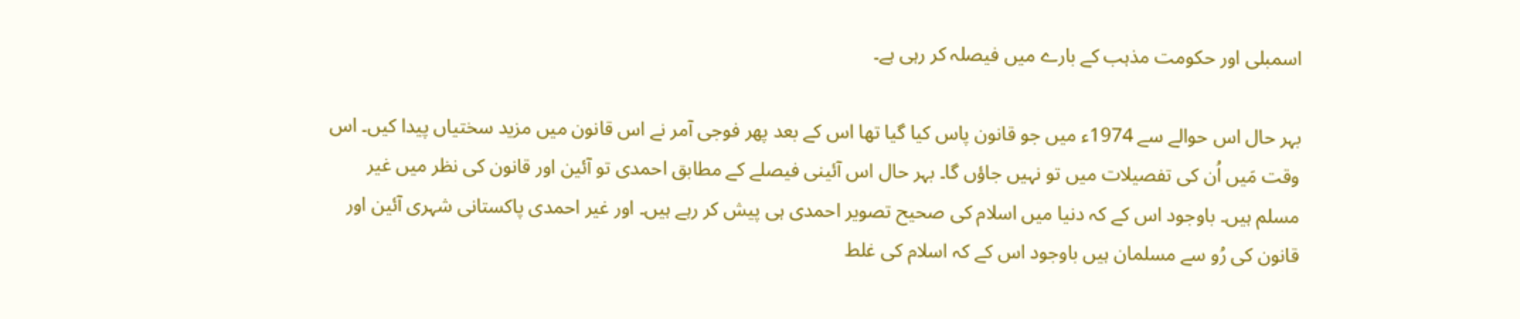اسمبلی اور حکومت مذہب کے بارے میں فیصلہ کر رہی ہے۔

بہر حال اس حوالے سے 1974ء میں جو قانون پاس کیا گیا تھا اس کے بعد پھر فوجی آمر نے اس قانون میں مزید سختیاں پیدا کیں۔ اس وقت مَیں اُن کی تفصیلات میں تو نہیں جاؤں گا۔ بہر حال اس آئینی فیصلے کے مطابق احمدی تو آئین اور قانون کی نظر میں غیر مسلم ہیں۔ باوجود اس کے کہ دنیا میں اسلام کی صحیح تصویر احمدی ہی پیش کر رہے ہیں۔ اور غیر احمدی پاکستانی شہری آئین اور قانون کی رُو سے مسلمان ہیں باوجود اس کے کہ اسلام کی غلط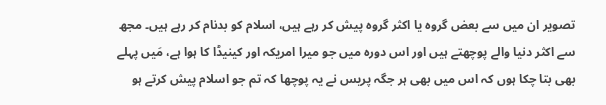تصویر ان میں سے بعض گروہ یا اکثر گروہ پیش کر رہے ہیں، اسلام کو بدنام کر رہے ہیں۔ مجھ سے اکثر دنیا والے پوچھتے ہیں اور اس دورہ میں جو میرا امریکہ اور کینیڈا کا ہوا ہے، مَیں پہلے بھی بتا چکا ہوں کہ اس میں بھی ہر جگہ پریس نے یہ پوچھا کہ تم جو اسلام پیش کرتے ہو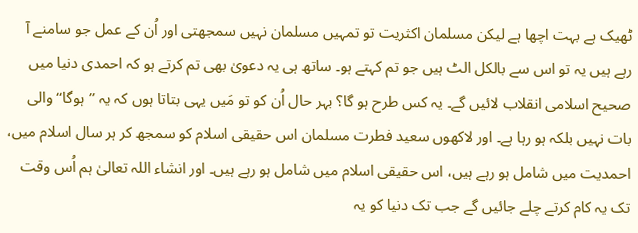ٹھیک ہے بہت اچھا ہے لیکن مسلمان اکثریت تو تمہیں مسلمان نہیں سمجھتی اور اُن کے عمل جو سامنے آ رہے ہیں یہ تو اس سے بالکل الٹ ہیں جو تم کہتے ہو۔ ساتھ ہی یہ دعویٰ بھی تم کرتے ہو کہ احمدی دنیا میں صحیح اسلامی انقلاب لائیں گے۔ یہ کس طرح ہو گا؟ بہر حال اُن کو تو مَیں یہی بتاتا ہوں کہ یہ ’’ہوگا‘‘ والی بات نہیں بلکہ ہو رہا ہے۔ اور لاکھوں سعید فطرت مسلمان اس حقیقی اسلام کو سمجھ کر ہر سال اسلام میں، احمدیت میں شامل ہو رہے ہیں، اس حقیقی اسلام میں شامل ہو رہے ہیں۔ اور انشاء اللہ تعالیٰ ہم اُس وقت تک یہ کام کرتے چلے جائیں گے جب تک دنیا کو یہ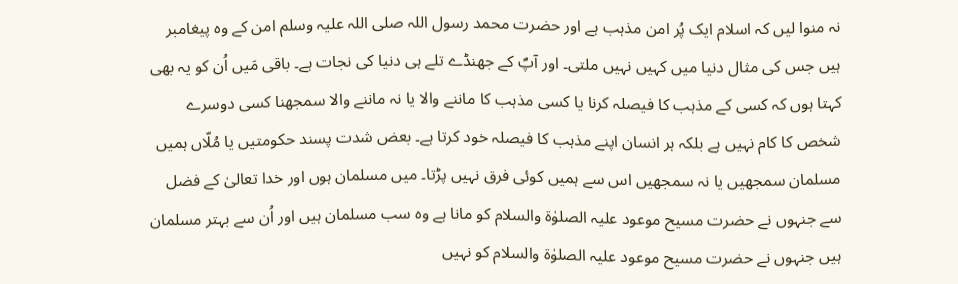نہ منوا لیں کہ اسلام ایک پُر امن مذہب ہے اور حضرت محمد رسول اللہ صلی اللہ علیہ وسلم امن کے وہ پیغامبر ہیں جس کی مثال دنیا میں کہیں نہیں ملتی۔ اور آپؐ کے جھنڈے تلے ہی دنیا کی نجات ہے۔ باقی مَیں اُن کو یہ بھی کہتا ہوں کہ کسی کے مذہب کا فیصلہ کرنا یا کسی مذہب کا ماننے والا یا نہ ماننے والا سمجھنا کسی دوسرے شخص کا کام نہیں ہے بلکہ ہر انسان اپنے مذہب کا فیصلہ خود کرتا ہے۔ بعض شدت پسند حکومتیں یا مُلّاں ہمیں مسلمان سمجھیں یا نہ سمجھیں اس سے ہمیں کوئی فرق نہیں پڑتا۔ میں مسلمان ہوں اور خدا تعالیٰ کے فضل سے جنہوں نے حضرت مسیح موعود علیہ الصلوٰۃ والسلام کو مانا ہے وہ سب مسلمان ہیں اور اُن سے بہتر مسلمان ہیں جنہوں نے حضرت مسیح موعود علیہ الصلوٰۃ والسلام کو نہیں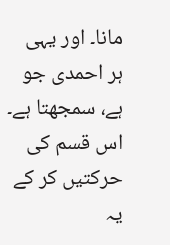مانا۔ اور یہی ہر احمدی جو ہے، سمجھتا ہے۔ اس قسم کی حرکتیں کر کے یہ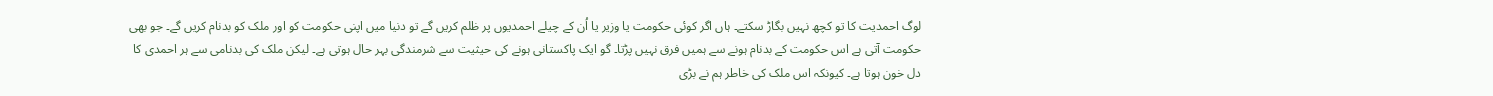لوگ احمدیت کا تو کچھ نہیں بگاڑ سکتے۔ ہاں اگر کوئی حکومت یا وزیر یا اُن کے چیلے احمدیوں پر ظلم کریں گے تو دنیا میں اپنی حکومت کو اور ملک کو بدنام کریں گے۔ جو بھی حکومت آتی ہے اس حکومت کے بدنام ہونے سے ہمیں فرق نہیں پڑتا۔ گو ایک پاکستانی ہونے کی حیثیت سے شرمندگی بہر حال ہوتی ہے۔ لیکن ملک کی بدنامی سے ہر احمدی کا دل خون ہوتا ہے۔ کیونکہ اس ملک کی خاطر ہم نے بڑی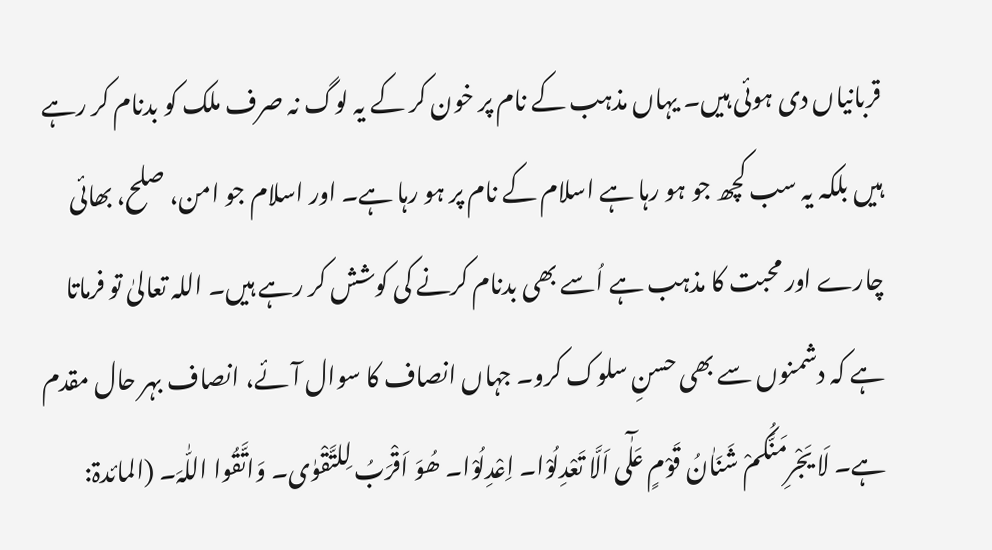قربانیاں دی ہوئی ہیں۔ یہاں مذہب کے نام پر خون کر کے یہ لوگ نہ صرف ملک کو بدنام کر رہے ہیں بلکہ یہ سب کچھ جو ہو رہا ہے اسلام کے نام پر ہو رہا ہے۔ اور اسلام جو امن، صلح، بھائی چارے اور محبت کا مذہب ہے اُسے بھی بدنام کرنے کی کوشش کر رہے ہیں۔ اللہ تعالیٰ تو فرماتا ہے کہ دشمنوں سے بھی حسنِ سلوک کرو۔ جہاں انصاف کا سوال آئے، انصاف بہر حال مقدم ہے۔ لَا یَجْرِمَنَّکُمْ شَنَاٰنُ قَوْمٍ عَلٰٓی اَلَّا تَعْدِلُوْا۔ اِعْدِلُوْا۔ ھُوَ اَقْرَبُ لِلتَّقْوٰی۔ وَاتَّقُوا اللّٰہَ۔ (المائدۃ: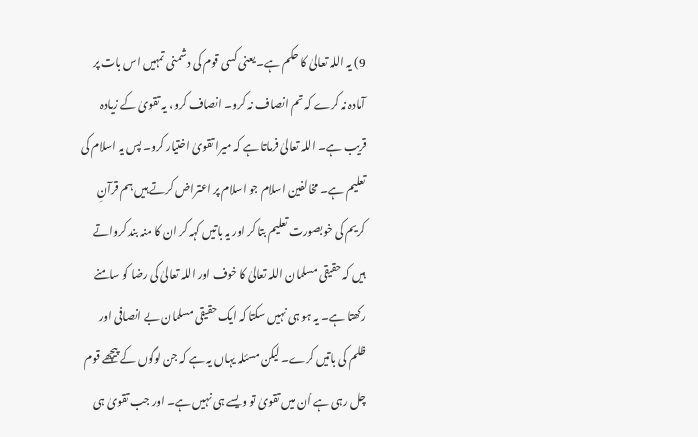9) یہ اللہ تعالیٰ کا حکم ہے۔ یعنی کسی قوم کی دشمنی تمہیں اس بات پر آمادہ نہ کرے کہ تم انصاف نہ کرو۔ انصاف کرو، یہ تقویٰ کے زیادہ قریب ہے۔ اللہ تعالیٰ فرماتا ہے کہ میرا تقویٰ اختیار کرو۔ پس یہ اسلام کی تعلیم ہے۔ مخالفین اسلام جو اسلام پر اعتراض کرتے ہیں ہم قرآنِ کریم کی خوبصورت تعلیم بتا کر اور یہ باتیں کہہ کر ان کا منہ بند کرواتے ہیں کہ حقیقی مسلمان اللہ تعالیٰ کا خوف اور اللہ تعالیٰ کی رضا کو سامنے رکھتا ہے۔ یہ ہو ہی نہیں سکتا کہ ایک حقیقی مسلمان بے انصافی اور ظلم کی باتیں کرے۔ لیکن مسئلہ یہاں یہ ہے کہ جن لوگوں کے پیچھے قوم چل رہی ہے اُن میں تقویٰ تو ویسے ہی نہیں ہے۔ اور جب تقویٰ ہی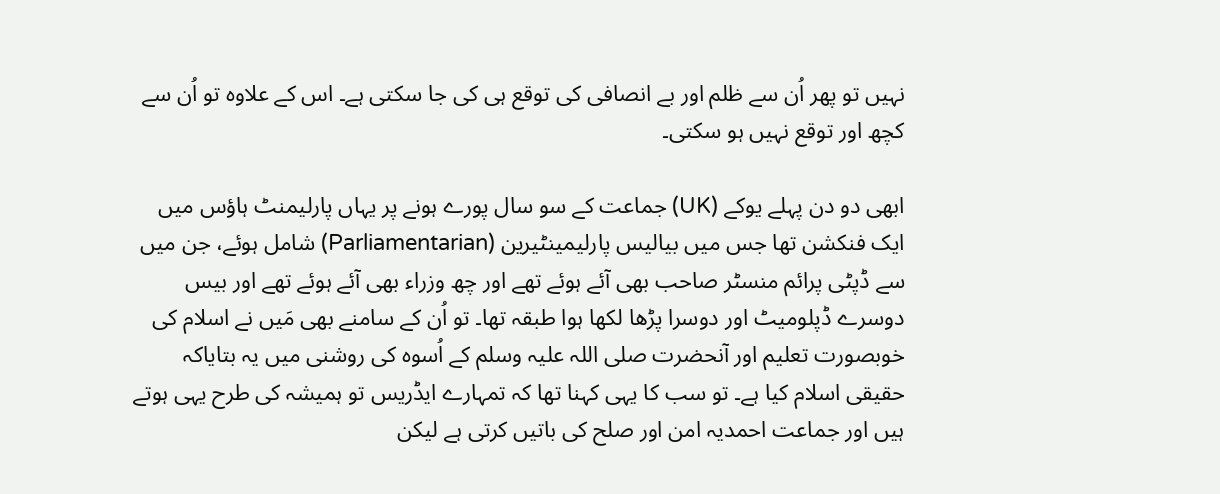نہیں تو پھر اُن سے ظلم اور بے انصافی کی توقع ہی کی جا سکتی ہے۔ اس کے علاوہ تو اُن سے کچھ اور توقع نہیں ہو سکتی۔

ابھی دو دن پہلے یوکے (UK) جماعت کے سو سال پورے ہونے پر یہاں پارلیمنٹ ہاؤس میں ایک فنکشن تھا جس میں بیالیس پارلیمینٹیرین (Parliamentarian) شامل ہوئے، جن میں سے ڈپٹی پرائم منسٹر صاحب بھی آئے ہوئے تھے اور چھ وزراء بھی آئے ہوئے تھے اور بیس دوسرے ڈپلومیٹ اور دوسرا پڑھا لکھا ہوا طبقہ تھا۔ تو اُن کے سامنے بھی مَیں نے اسلام کی خوبصورت تعلیم اور آنحضرت صلی اللہ علیہ وسلم کے اُسوہ کی روشنی میں یہ بتایاکہ حقیقی اسلام کیا ہے۔ تو سب کا یہی کہنا تھا کہ تمہارے ایڈریس تو ہمیشہ کی طرح یہی ہوتے ہیں اور جماعت احمدیہ امن اور صلح کی باتیں کرتی ہے لیکن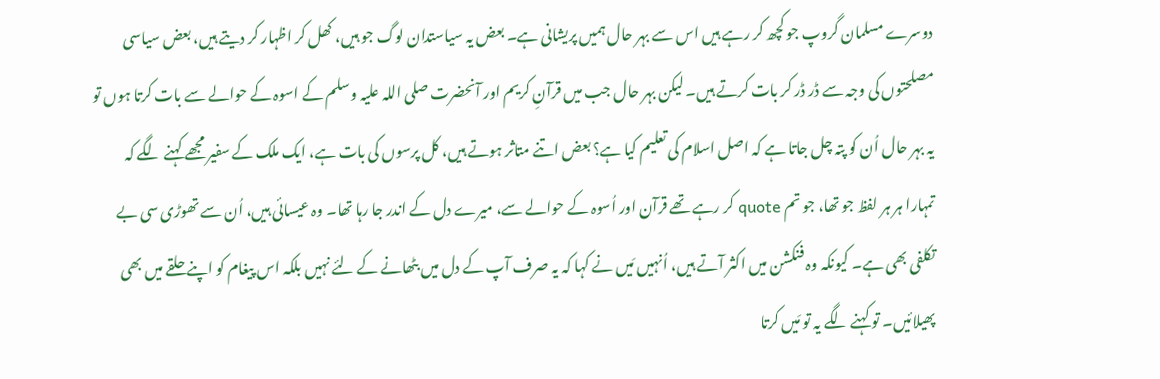دوسرے مسلمان گروپ جو کچھ کر رہے ہیں اس سے بہر حال ہمیں پریشانی ہے۔ بعض یہ سیاستدان لوگ جو ہیں، کھل کر اظہار کر دیتے ہیں، بعض سیاسی مصلحتوں کی وجہ سے ڈر ڈر کر بات کرتے ہیں۔ لیکن بہر حال جب میں قرآنِ کریم اور آنحضرت صلی اللہ علیہ وسلم کے اسوہ کے حوالے سے بات کرتا ہوں تو یہ بہر حال اُن کو پتہ چل جاتا ہے کہ اصل اسلام کی تعلیم کیا ہے؟ بعض اتنے متاثر ہوتے ہیں، کل پرسوں کی بات ہے، ایک ملک کے سفیر مجھے کہنے لگے کہ تمہارا ہر ہر لفظ جو تھا، جو تم quote کر رہے تھے قرآن اور اُسوہ کے حوالے سے، میرے دل کے اندر جا رہا تھا۔ وہ عیسائی ہیں، اُن سے تھوڑی سی بے تکلفی بھی ہے۔ کیونکہ وہ فنکشن میں اکثر آتے ہیں، اُنہیں مَیں نے کہا کہ یہ صرف آپ کے دل میں بٹھانے کے لئے نہیں بلکہ اس پیغام کو اپنے حلقے میں بھی پھیلائیں۔ تو کہنے لگے یہ تو مَیں کرتا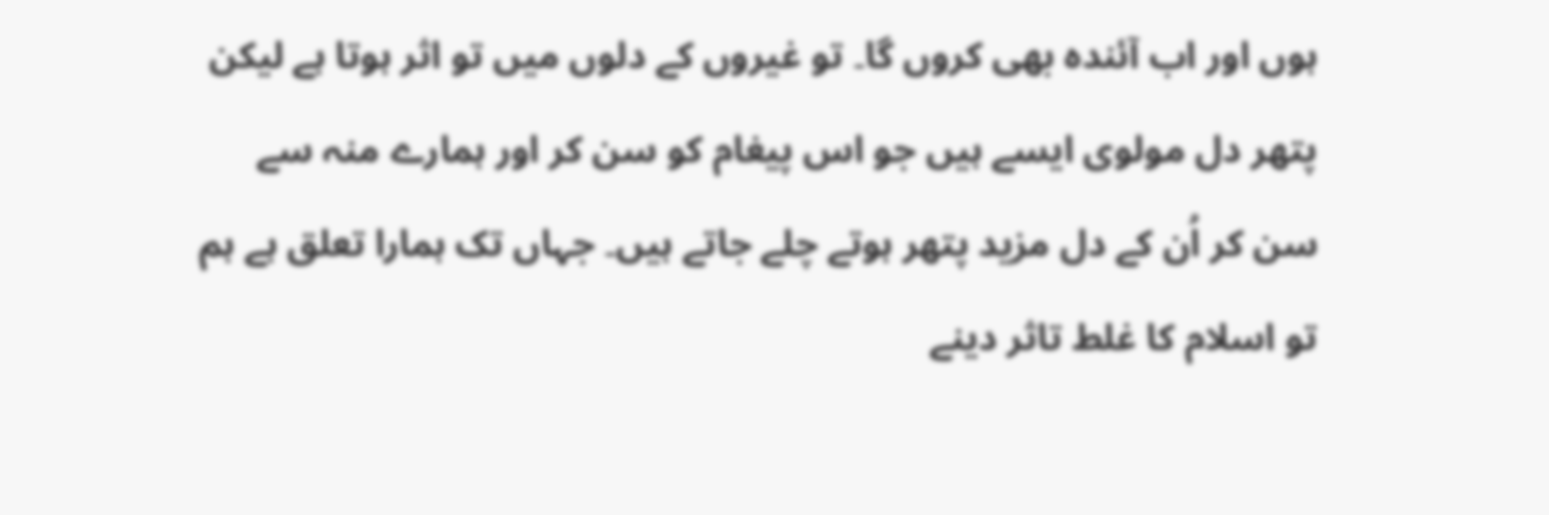ہوں اور اب آئندہ بھی کروں گا۔ تو غیروں کے دلوں میں تو اثر ہوتا ہے لیکن پتھر دل مولوی ایسے ہیں جو اس پیغام کو سن کر اور ہمارے منہ سے سن کر اُن کے دل مزید پتھر ہوتے چلے جاتے ہیں۔ جہاں تک ہمارا تعلق ہے ہم تو اسلام کا غلط تاثر دینے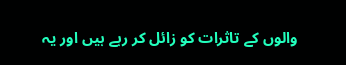والوں کے تاثرات کو زائل کر رہے ہیں اور یہ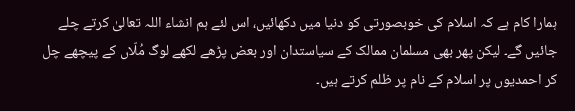ہمارا کام ہے کہ اسلام کی خوبصورتی کو دنیا میں دکھائیں، اس لئے ہم انشاء اللہ تعالیٰ کرتے چلے جائیں گے۔ لیکن پھر بھی مسلمان ممالک کے سیاستدان اور بعض پڑھے لکھے لوگ مُلّاں کے پیچھے چل کر احمدیوں پر اسلام کے نام پر ظلم کرتے ہیں۔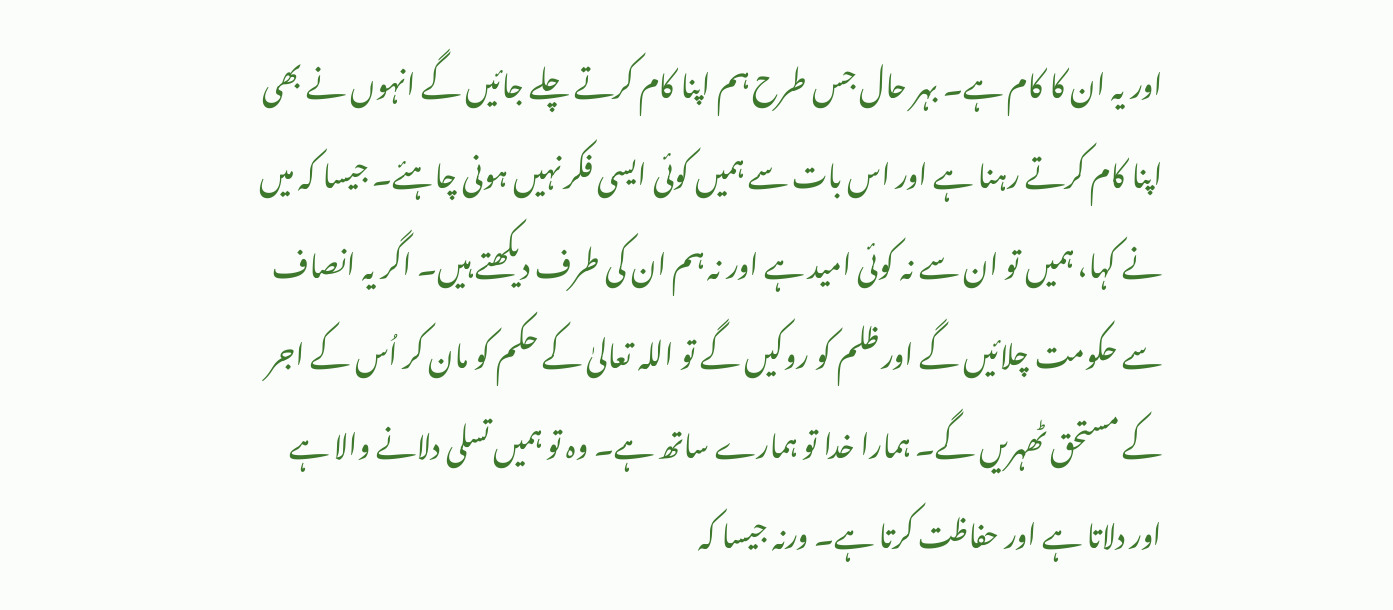اور یہ ان کا کام ہے۔ بہر حال جس طرح ہم اپنا کام کرتے چلے جائیں گے انہوں نے بھی اپنا کام کرتے رہنا ہے اور اس بات سے ہمیں کوئی ایسی فکر نہیں ہونی چاہئے۔ جیسا کہ میں نے کہا، ہمیں تو ان سے نہ کوئی امید ہے اور نہ ہم ان کی طرف دیکھتے ہیں۔ اگر یہ انصاف سے حکومت چلائیں گے اور ظلم کو روکیں گے تو اللہ تعالیٰ کے حکم کو مان کر اُس کے اجر کے مستحق ٹھہریں گے۔ ہمارا خدا تو ہمارے ساتھ ہے۔ وہ تو ہمیں تسلی دلانے والا ہے اور دلاتا ہے اور حفاظت کرتا ہے۔ ورنہ جیسا کہ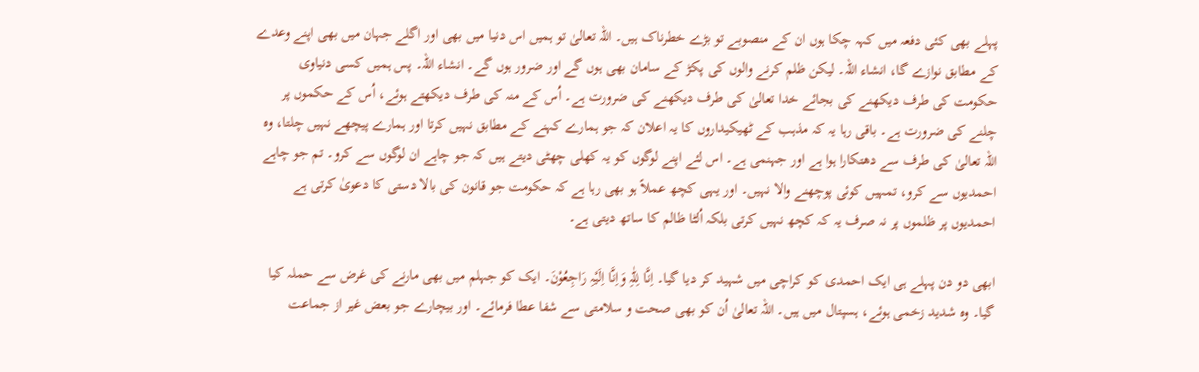پہلے بھی کئی دفعہ میں کہہ چکا ہوں ان کے منصوبے تو بڑے خطرناک ہیں۔ اللہ تعالیٰ تو ہمیں اس دنیا میں بھی اور اگلے جہان میں بھی اپنے وعدے کے مطابق نوازے گا، انشاء اللہ۔ لیکن ظلم کرنے والوں کی پکڑ کے سامان بھی ہوں گے اور ضرور ہوں گے۔ انشاء اللہ۔ پس ہمیں کسی دنیاوی حکومت کی طرف دیکھنے کی بجائے خدا تعالیٰ کی طرف دیکھنے کی ضرورت ہے۔ اُس کے منہ کی طرف دیکھتے ہوئے، اُس کے حکموں پر چلنے کی ضرورت ہے۔ باقی رہا یہ کہ مذہب کے ٹھیکیداروں کا یہ اعلان کہ جو ہمارے کہنے کے مطابق نہیں کرتا اور ہمارے پیچھے نہیں چلتا، وہ اللہ تعالیٰ کی طرف سے دھتکارا ہوا ہے اور جہنمی ہے۔ اس لئے اپنے لوگوں کو یہ کھلی چھٹی دیتے ہیں کہ جو چاہے ان لوگوں سے کرو۔ تم جو چاہے احمدیوں سے کرو، تمہیں کوئی پوچھنے والا نہیں۔ اور یہی کچھ عملاً ہو بھی رہا ہے کہ حکومت جو قانون کی بالا دستی کا دعویٰ کرتی ہے احمدیوں پر ظلموں پر نہ صرف یہ کہ کچھ نہیں کرتی بلکہ اُلٹا ظالم کا ساتھ دیتی ہے۔

ابھی دو دن پہلے ہی ایک احمدی کو کراچی میں شہید کر دیا گیا۔ اِنَّا لِلّٰہِ وَاِنَّا اِلَیْہِ رَاجِعُوْنَ۔ ایک کو جہلم میں بھی مارنے کی غرض سے حملہ کیا گیا۔ وہ شدید زخمی ہوئے، ہسپتال میں ہیں۔ اللہ تعالیٰ اُن کو بھی صحت و سلامتی سے شفا عطا فرمائے۔ اور بیچارے جو بعض غیر از جماعت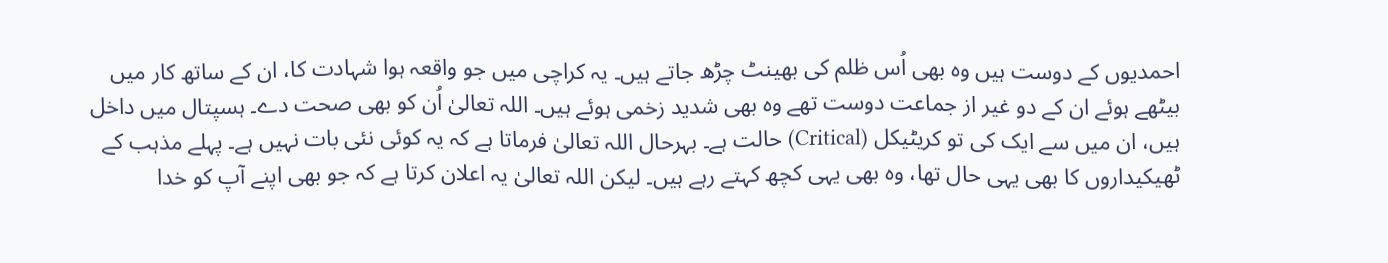احمدیوں کے دوست ہیں وہ بھی اُس ظلم کی بھینٹ چڑھ جاتے ہیں۔ یہ کراچی میں جو واقعہ ہوا شہادت کا، ان کے ساتھ کار میں بیٹھے ہوئے ان کے دو غیر از جماعت دوست تھے وہ بھی شدید زخمی ہوئے ہیں۔ اللہ تعالیٰ اُن کو بھی صحت دے۔ ہسپتال میں داخل ہیں، ان میں سے ایک کی تو کریٹیکل (Critical) حالت ہے۔ بہرحال اللہ تعالیٰ فرماتا ہے کہ یہ کوئی نئی بات نہیں ہے۔ پہلے مذہب کے ٹھیکیداروں کا بھی یہی حال تھا، وہ بھی یہی کچھ کہتے رہے ہیں۔ لیکن اللہ تعالیٰ یہ اعلان کرتا ہے کہ جو بھی اپنے آپ کو خدا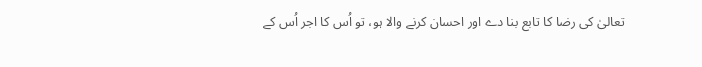تعالیٰ کی رضا کا تابع بنا دے اور احسان کرنے والا ہو، تو اُس کا اجر اُس کے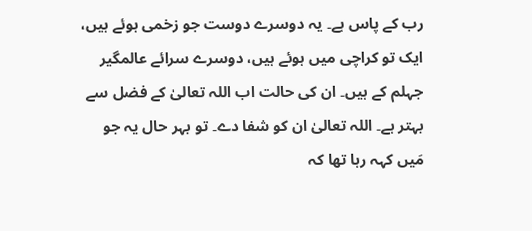رب کے پاس ہے۔ یہ دوسرے دوست جو زخمی ہوئے ہیں، ایک تو کراچی میں ہوئے ہیں، دوسرے سرائے عالمگیر جہلم کے ہیں۔ ان کی حالت اب اللہ تعالیٰ کے فضل سے بہتر ہے۔ اللہ تعالیٰ ان کو شفا دے۔ تو بہر حال یہ جو مَیں کہہ رہا تھا کہ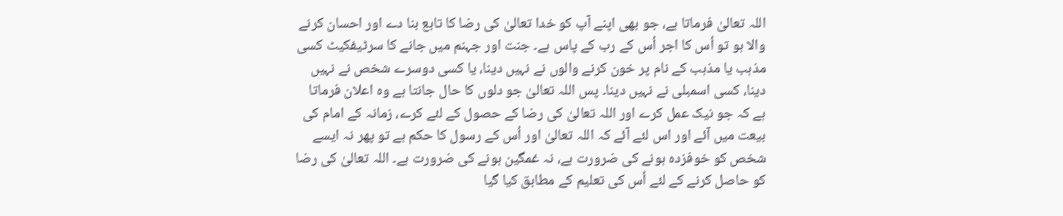اللہ تعالیٰ فرماتا ہے، جو بھی اپنے آپ کو خدا تعالیٰ کی رضا کا تابع بنا دے اور احسان کرنے والا ہو تو اُس کا اجر اُس کے رب کے پاس ہے۔ جنت اور جہنم میں جانے کا سرٹیفکیٹ کسی مذہب یا مذہب کے نام پر خون کرنے والوں نے نہیں دینا، یا کسی دوسرے شخص نے نہیں دینا، کسی اسمبلی نے نہیں دینا۔ پس اللہ تعالیٰ جو دلوں کا حال جانتا ہے وہ اعلان فرماتا ہے کہ جو نیک عمل کرے اور اللہ تعالیٰ کی رضا کے حصول کے لئے کرے، زمانہ کے امام کی بیعت میں آئے اور اس لئے آئے کہ اللہ تعالیٰ اور اُس کے رسول کا حکم ہے تو پھر نہ ایسے شخص کو خوفزدہ ہونے کی ضرورت ہے، نہ غمگین ہونے کی ضرورت ہے۔ اللہ تعالیٰ کی رضا کو حاصل کرنے کے لئے اُس کی تعلیم کے مطابق کیا گیا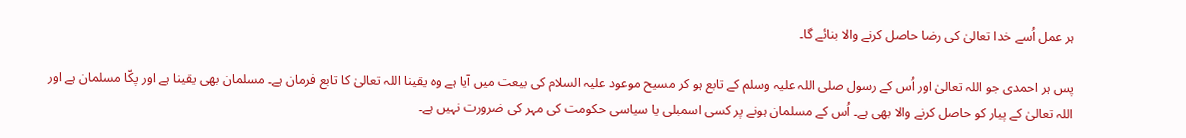ہر عمل اُسے خدا تعالیٰ کی رضا حاصل کرنے والا بنائے گا۔

پس ہر احمدی جو اللہ تعالیٰ اور اُس کے رسول صلی اللہ علیہ وسلم کے تابع ہو کر مسیح موعود علیہ السلام کی بیعت میں آیا ہے وہ یقینا اللہ تعالیٰ کا تابع فرمان ہے۔ مسلمان بھی یقینا ہے اور پکّا مسلمان ہے اور اللہ تعالیٰ کے پیار کو حاصل کرنے والا بھی ہے۔ اُس کے مسلمان ہونے پر کسی اسمبلی یا سیاسی حکومت کی مہر کی ضرورت نہیں ہے۔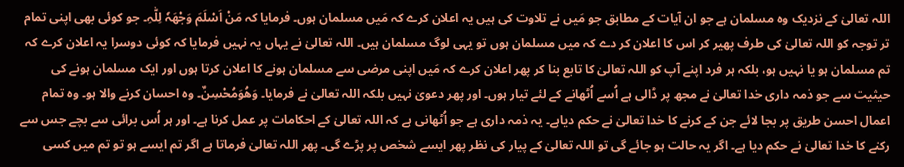اللہ تعالیٰ کے نزدیک وہ مسلمان ہے جو ان آیات کے مطابق جو مَیں نے تلاوت کی ہیں یہ اعلان کرے کہ مَیں مسلمان ہوں۔ فرمایا کہ مَنْ اَسْلَمَ وَجْھَہٗ لِلّٰہِ۔ جو کوئی بھی اپنی تمام تر توجہ کو اللہ تعالیٰ کی طرف پھیر کر اس کا اعلان کر دے کہ میں مسلمان ہوں تو یہی لوگ مسلمان ہیں۔ اللہ تعالیٰ نے یہاں یہ نہیں فرمایا کہ کوئی دوسرا یہ اعلان کرے کہ تم مسلمان ہو یا نہیں ہو، بلکہ ہر فرد اپنے آپ کو اللہ تعالیٰ کا تابع بنا کر پھر اعلان کرے کہ مَیں اپنی مرضی سے مسلمان ہونے کا اعلان کرتا ہوں اور ایک مسلمان ہونے کی حیثیت سے جو ذمہ داری خدا تعالیٰ نے مجھ پر ڈالی ہے اُسے اُٹھانے کے لئے تیار ہوں۔ اور پھر دعویٰ نہیں بلکہ اللہ تعالیٰ نے فرمایا۔ وَھُوَمُحْسِنٌ۔ وہ احسان کرنے والا ہو۔ وہ تمام اعمال احسن طریق پر بجا لائے جن کے کرنے کا خدا تعالیٰ نے حکم دیاہے۔ یہ ذمہ داری ہے جو اُٹھانی ہے کہ اللہ تعالیٰ کے احکامات پر عمل کرنا ہے۔ اور ہر اُس برائی سے بچے جس سے رکنے کا خدا تعالیٰ نے حکم دیا ہے۔ اگر یہ حالت ہو جائے گی تو اللہ تعالیٰ کے پیار کی نظر پھر ایسے شخص پر پڑے گی۔ پھر اللہ تعالیٰ فرماتا ہے اگر تم ایسے ہو تو تم میں کسی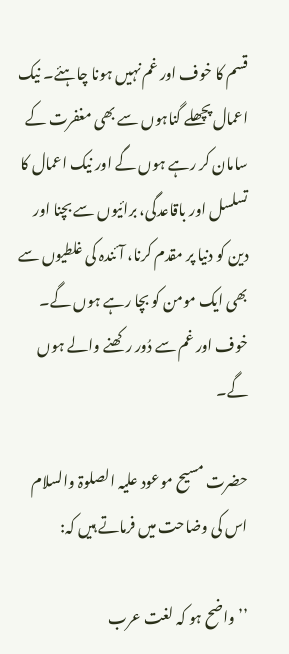قسم کا خوف اور غم نہیں ہونا چاہئے۔ نیک اعمال پچھلے گناہوں سے بھی مغفرت کے سامان کر رہے ہوں گے اور نیک اعمال کا تسلسل اور باقاعدگی، برائیوں سے بچنا اور دین کو دنیا پر مقدم کرنا، آئندہ کی غلطیوں سے بھی ایک مومن کو بچا رہے ہوں گے۔ خوف اور غم سے دُور رکھنے والے ہوں گے۔

حضرت مسیح موعود علیہ الصلوۃ والسلام اس کی وضاحت میں فرماتے ہیں کہ:

’’واضح ہو کہ لغت عرب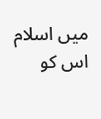میں اسلام اس کو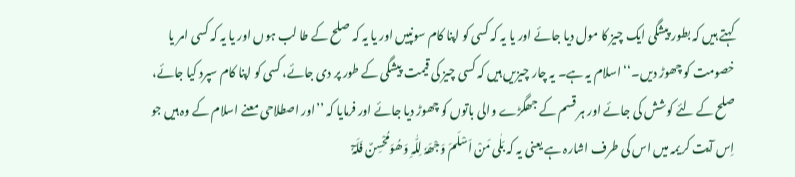کہتے ہیں کہ بطور پیشگی ایک چیز کا مول دیا جائے اور یا یہ کہ کسی کو اپنا کام سونپیں اور یا یہ کہ صلح کے طا لب ہوں اور یا یہ کہ کسی امر یا خصومت کو چھوڑ دیں۔‘‘ اسلام یہ ہے۔ یہ چار چیزیں ہیں کہ کسی چیز کی قیمت پیشگی کے طور پر دی جائے، کسی کو اپنا کام سپرد کیا جائے، صلح کے لئے کوشش کی جائے اور ہر قسم کے جھگڑے والی باتوں کو چھوڑ دیا جائے اور فرمایا کہ ’’اور اصطلاحی معنے اسلام کے وہ ہیں جو اِس آیت کریمہ میں اس کی طرف اشارہ ہے یعنی یہ کہ بَلٰی مَنْ اَسْلَمَ وَجْھَہٗ لِلّٰہِ وَھُوَمُحْسِنٌ فَلَہٗٓ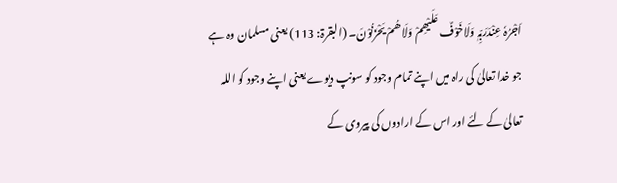اَجْرُہٗ عِنْدَرَبِّہٖ وَلَاخَوْفٌ عَلَیْھِمْ وَلَا ھُمْ یَحْزَنُوْنَ۔ (البقرۃ: 113) یعنی مسلمان وہ ہے جو خدا تعالیٰ کی راہ میں اپنے تمام وجود کو سونپ دیوے یعنی اپنے وجود کو اللہ تعالیٰ کے لئے اور اس کے ارادوں کی پیروی کے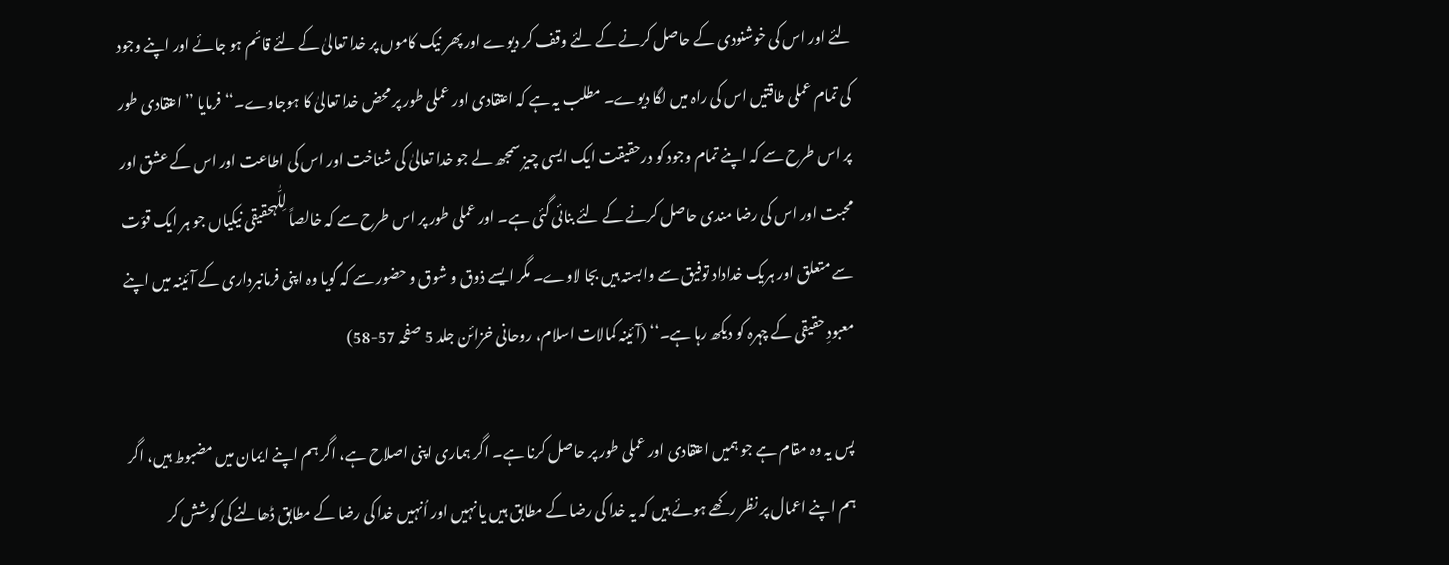لئے اور اس کی خوشنودی کے حاصل کرنے کے لئے وقف کر دیوے اور پھر نیک کاموں پر خدا تعالیٰ کے لئے قائم ہو جائے اور اپنے وجود کی تمام عملی طاقتیں اس کی راہ میں لگا دیوے۔ مطلب یہ ہے کہ اعتقادی اور عملی طور پر محض خدا تعالیٰ کا ہوجاوے۔‘‘ فرمایا ’’اعتقادی طور پر اس طرح سے کہ اپنے تمام وجود کو درحقیقت ایک ایسی چیز سمجھ لے جو خدا تعالیٰ کی شناخت اور اس کی اطاعت اور اس کے عشق اور محبت اور اس کی رضا مندی حاصل کرنے کے لئے بنائی گئی ہے۔ اور عملی طور پر اس طرح سے کہ خالصاً لِلّٰہحقیقی نیکیاں جو ہر ایک قوّت سے متعلق اور ہریک خداداد توفیق سے وابستہ ہیں بجا لاوے۔ مگر ایسے ذوق و شوق و حضور سے کہ گویا وہ اپنی فرمانبرداری کے آئینہ میں اپنے معبودِ حقیقی کے چہرہ کو دیکھ رہا ہے۔‘‘ (آئینہ کمالات اسلام، روحانی خزائن جلد 5 صفحہ 57-58)

پس یہ وہ مقام ہے جو ہمیں اعتقادی اور عملی طور پر حاصل کرنا ہے۔ اگر ہماری اپنی اصلاح ہے، اگر ہم اپنے ایمان میں مضبوط ہیں، اگر ہم اپنے اعمال پر نظر رکھے ہوئے ہیں کہ یہ خدا کی رضا کے مطابق ہیں یا نہیں اور اُنہیں خدا کی رضا کے مطابق ڈھالنے کی کوشش کر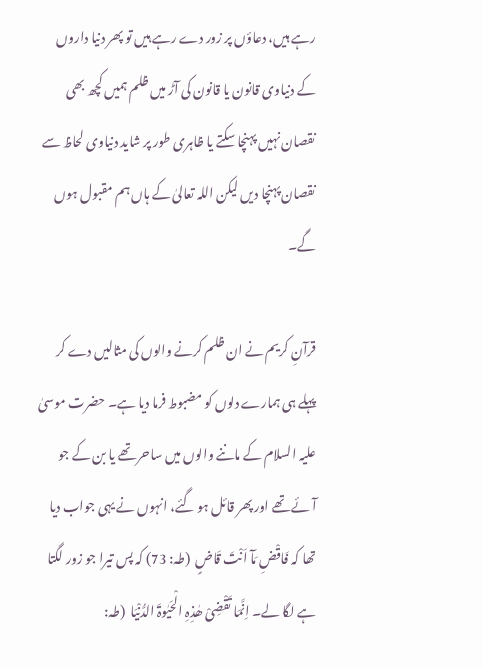رہے ہیں، دعاؤں پر زور دے رہے ہیں تو پھر دنیا داروں کے دنیاوی قانون یا قانون کی آڑ میں ظلم ہمیں کچھ بھی نقصان نہیں پہنچا سکتے یا ظاہری طور پر شاید دنیاوی لحاظ سے نقصان پہنچا دیں لیکن اللہ تعالیٰ کے ہاں ہم مقبول ہوں گے۔

قرآنِ کریم نے ان ظلم کرنے والوں کی مثالیں دے کر پہلے ہی ہمارے دلوں کو مضبوط فرما دیا ہے۔ حضرت موسیٰ علیہ السلام کے ماننے والوں میں ساحر تھے یا بن کے جو آئے تھے اور پھر قائل ہو گئے، انہوں نے یہی جواب دیا تھا کہ فَاقْضِ مَآ اَنْتَ قَاضٍ  (طہ: 73) کہ پس تیرا جو زور لگتا ہے لگا لے۔ اِنَّمَا تَقْضِیْ ھٰذِہِ الْحَیٰوۃَ الدُّنْیَا  (طہ: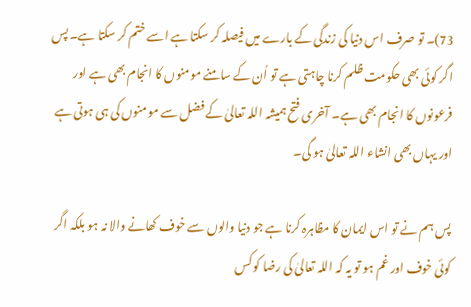73)۔ تو صرف اس دنیا کی زندگی کے بارے میں فیصلہ کر سکتا ہے اسے ختم کر سکتا ہے۔ پس اگر کوئی بھی حکومت ظلم کرنا چاہتی ہے تو اُن کے سامنے مومنوں کا انجام بھی ہے اور فرعونوں کا انجام بھی ہے۔ آخری فتح ہمیشہ اللہ تعالیٰ کے فضل سے مومنوں کی ہی ہوتی ہے اور یہاں بھی انشاء اللہ تعالیٰ ہو گی۔

پس ہم نے تو اس ایمان کا مظاہرہ کرنا ہے جو دنیا والوں سے خوف کھانے والا نہ ہو بلکہ اگر کوئی خوف اور غم ہو تو یہ کہ اللہ تعالیٰ کی رضا کو کس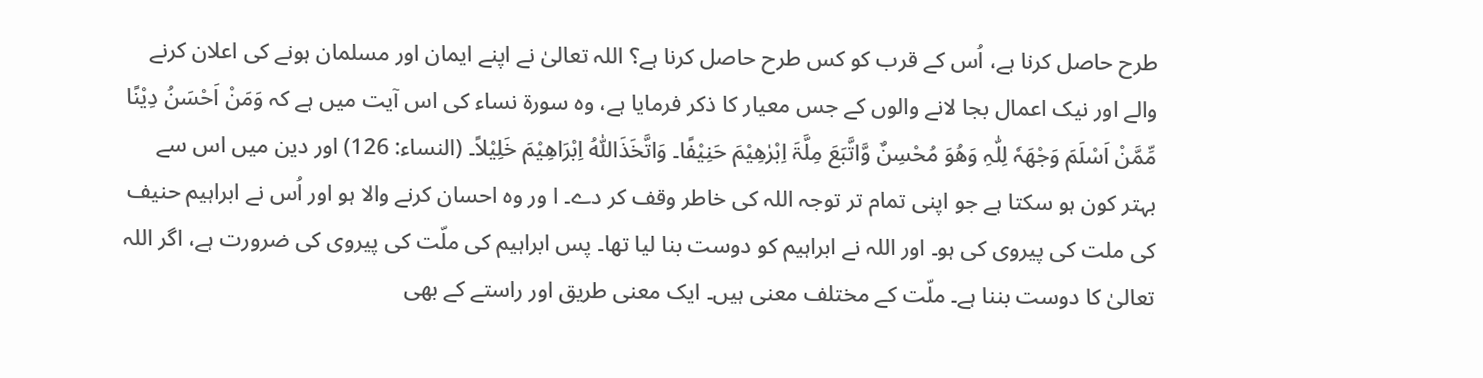طرح حاصل کرنا ہے، اُس کے قرب کو کس طرح حاصل کرنا ہے؟ اللہ تعالیٰ نے اپنے ایمان اور مسلمان ہونے کی اعلان کرنے والے اور نیک اعمال بجا لانے والوں کے جس معیار کا ذکر فرمایا ہے، وہ سورۃ نساء کی اس آیت میں ہے کہ وَمَنْ اَحْسَنُ دِیْنًا مِّمَّنْ اَسْلَمَ وَجْھَہٗ لِلّٰہِ وَھُوَ مُحْسِنٌ وَّاتَّبَعَ مِلَّۃَ اِبْرٰھِیْمَ حَنِیْفًا۔ وَاتَّخَذَاللّٰہُ اِبْرَاھِیْمَ خَلِیْلاً۔ (النساء: 126) اور دین میں اس سے بہتر کون ہو سکتا ہے جو اپنی تمام تر توجہ اللہ کی خاطر وقف کر دے۔ ا ور وہ احسان کرنے والا ہو اور اُس نے ابراہیم حنیف کی ملت کی پیروی کی ہو۔ اور اللہ نے ابراہیم کو دوست بنا لیا تھا۔ پس ابراہیم کی ملّت کی پیروی کی ضرورت ہے، اگر اللہ تعالیٰ کا دوست بننا ہے۔ ملّت کے مختلف معنی ہیں۔ ایک معنی طریق اور راستے کے بھی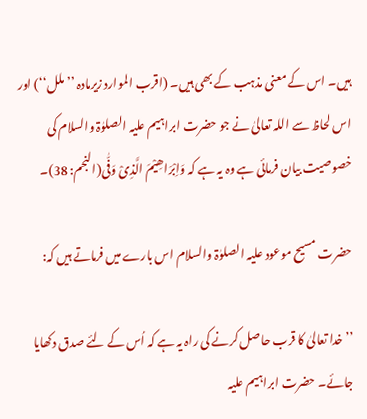ہیں۔ اس کے معنی مذہب کے بھی ہیں۔ (اقرب الموارد زیرمادہ ’’ملل‘‘) اور اس لحاظ سے اللہ تعالیٰ نے جو حضرت ابراہیم علیہ الصلوٰۃ والسلام کی خصوصیت بیان فرمائی ہے وہ یہ ہے کہ وَاِبْرَاھِیْمَ الَّذِیْ وَفّٰی(النجم: 38)۔

حضرت مسیح موعود علیہ الصلوٰۃ والسلام اس بارے میں فرماتے ہیں کہ:

’’خدا تعالیٰ کا قرب حاصل کرنے کی راہ یہ ہے کہ اُس کے لئے صدق دکھایا جائے۔ حضرت ابراہیم علیہ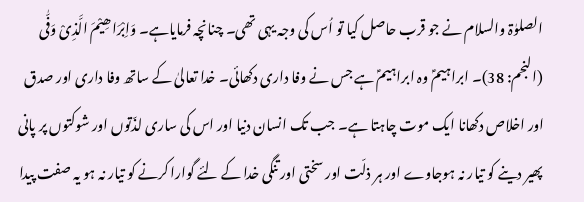الصلوٰۃ والسلام نے جو قرب حاصل کیا تو اُس کی وجہ یہی تھی۔ چنانچہ فرمایاہے۔ وَاِبْرَاھِیْمَ الَّذِیْ وَفّٰی (النجم: 38)۔ ابراہیمؑ وہ ابراہیمؑ ہے جس نے وفا داری دکھائی۔ خدا تعالیٰ کے ساتھ وفا داری اور صدق اور اخلاص دکھانا ایک موت چاہتا ہے۔ جب تک انسان دنیا اور اس کی ساری لذّتوں اور شوکتوں پر پانی پھیر دینے کو تیار نہ ہوجاوے اور ہر ذلّت اور سختی اور تنگی خدا کے لئے گوارا کرنے کو تیار نہ ہو یہ صفت پیدا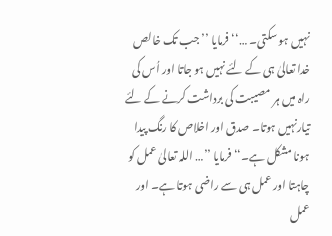نہیں ہو سکتی۔ …‘‘ فرمایا ’’جب تک خالص خدا تعالیٰ ہی کے لئے نہیں ہو جاتا اور اُس کی راہ میں ہر مصیبت کی برداشت کرنے کے لئے تیارنہیں ہوتا۔ صدق اور اخلاص کا رنگ پیدا ہونا مشکل ہے۔‘‘ فرمایا ’’… اللہ تعالیٰ عمل کو چاہتا اور عمل ہی سے راضی ہوتا ہے۔ اور عمل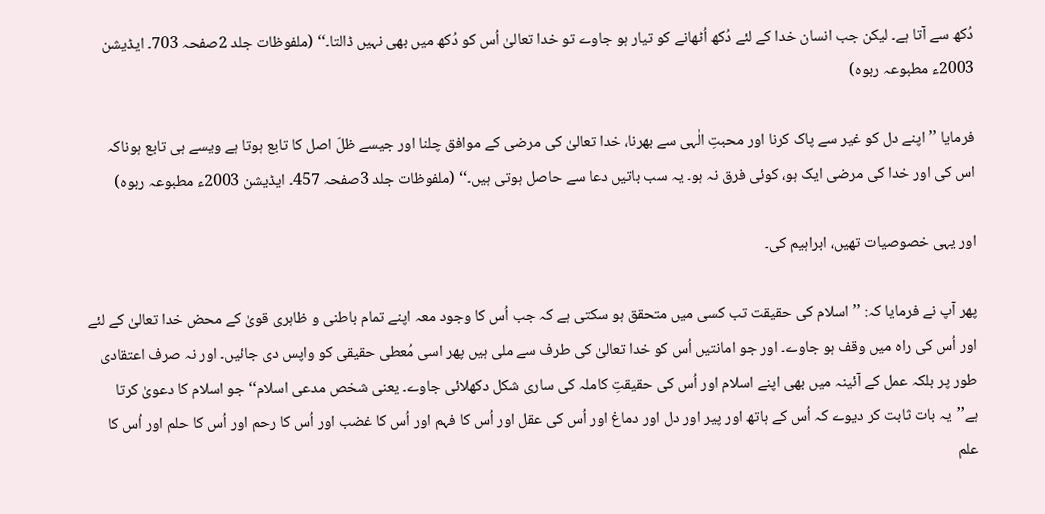دُکھ سے آتا ہے۔ لیکن جب انسان خدا کے لئے دُکھ اُٹھانے کو تیار ہو جاوے تو خدا تعالیٰ اُس کو دُکھ میں بھی نہیں ڈالتا۔‘‘ (ملفوظات جلد 2صفحہ 703۔ ایڈیشن 2003ء مطبوعہ ربوہ)

فرمایا ’’اپنے دل کو غیر سے پاک کرنا اور محبتِ الٰہی سے بھرنا، خدا تعالیٰ کی مرضی کے موافق چلنا اور جیسے ظلّ اصل کا تابع ہوتا ہے ویسے ہی تابع ہوناکہ اس کی اور خدا کی مرضی ایک ہو، کوئی فرق نہ ہو۔ یہ سب باتیں دعا سے حاصل ہوتی ہیں۔‘‘ (ملفوظات جلد 3صفحہ 457۔ ایڈیشن 2003ء مطبوعہ ربوہ)

اور یہی خصوصیات تھیں، ابراہیم کی۔

پھر آپ نے فرمایا کہ: ’’اسلام کی حقیقت تب کسی میں متحقق ہو سکتی ہے کہ جب اُس کا وجود معہ اپنے تمام باطنی و ظاہری قویٰ کے محض خدا تعالیٰ کے لئے اور اُس کی راہ میں وقف ہو جاوے۔ اور جو امانتیں اُس کو خدا تعالیٰ کی طرف سے ملی ہیں پھر اسی مُعطی حقیقی کو واپس دی جائیں۔ اور نہ صرف اعتقادی طور پر بلکہ عمل کے آئینہ میں بھی اپنے اسلام اور اُس کی حقیقتِ کاملہ کی ساری شکل دکھلائی جاوے۔ یعنی شخص مدعی اسلام‘‘ جو اسلام کا دعویٰ کرتا ہے’’یہ بات ثابت کر دیوے کہ اُس کے ہاتھ اور پیر اور دل اور دماغ اور اُس کی عقل اور اُس کا فہم اور اُس کا غضب اور اُس کا رحم اور اُس کا حلم اور اُس کا علم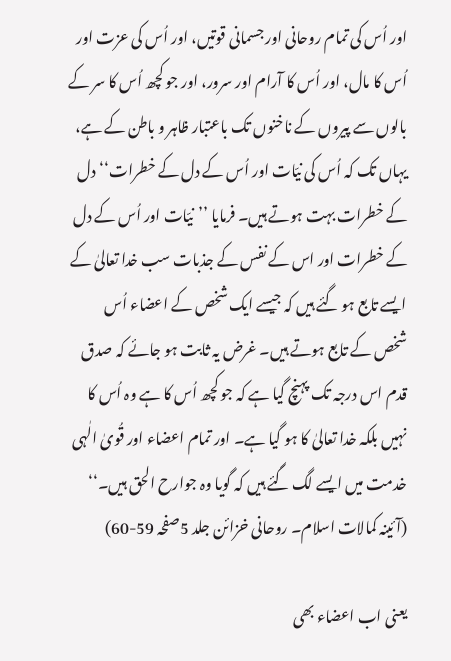اور اُس کی تمام روحانی اور جسمانی قوتیں، اور اُس کی عزت اور اُس کا مال، اور اُس کا آرام اور سرور، اور جو کچھ اُس کا سر کے بالوں سے پیروں کے ناخنوں تک باعتبار ظاہر و باطن کے ہے، یہاں تک کہ اُس کی نیّات اور اُس کے دل کے خطرات‘‘دل کے خطرات بہت ہوتے ہیں۔ فرمایا ’’نیّات اور اُس کے دل کے خطرات اور اس کے نفس کے جذبات سب خدا تعالیٰ کے ایسے تابع ہو گئے ہیں کہ جیسے ایک شخص کے اعضاء اُس شخص کے تابع ہوتے ہیں۔ غرض یہ ثابت ہو جائے کہ صدق قدم اس درجہ تک پہنچ گیا ہے کہ جو کچھ اُس کا ہے وہ اُس کا نہیں بلکہ خدا تعالیٰ کا ہو گیا ہے۔ اور تمام اعضاء اور قُویٰ الٰہی خدمت میں ایسے لگ گئے ہیں کہ گویا وہ جوارح الحق ہیں۔‘‘ (آئینہ کمالات اسلام۔ روحانی خزائن جلد 5صفحہ 59-60)

یعنی اب اعضاء بھی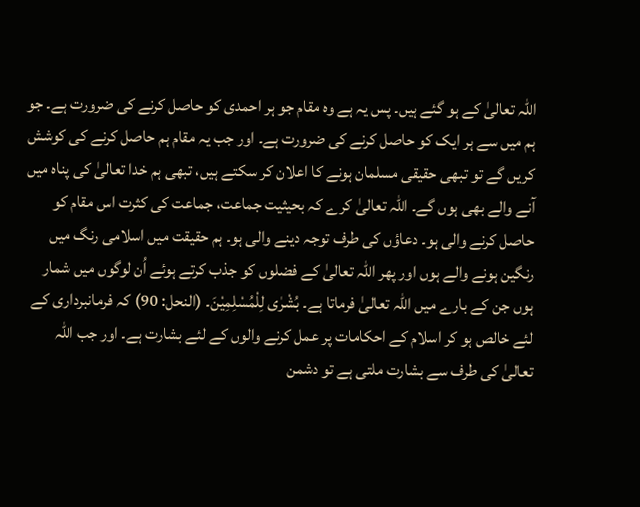اللہ تعالیٰ کے ہو گئے ہیں۔ پس یہ ہے وہ مقام جو ہر احمدی کو حاصل کرنے کی ضرورت ہے۔ جو ہم میں سے ہر ایک کو حاصل کرنے کی ضرورت ہے۔ اور جب یہ مقام ہم حاصل کرنے کی کوشش کریں گے تو تبھی حقیقی مسلمان ہونے کا اعلان کر سکتے ہیں، تبھی ہم خدا تعالیٰ کی پناہ میں آنے والے بھی ہوں گے۔ اللہ تعالیٰ کرے کہ بحیثیت جماعت، جماعت کی کثرت اس مقام کو حاصل کرنے والی ہو۔ دعاؤں کی طرف توجہ دینے والی ہو۔ ہم حقیقت میں اسلامی رنگ میں رنگین ہونے والے ہوں اور پھر اللہ تعالیٰ کے فضلوں کو جذب کرتے ہوئے اُن لوگوں میں شمار ہوں جن کے بارے میں اللہ تعالیٰ فرماتا ہے۔ بُشْرٰی لِلْمُسْلِمِیْنَ۔ (النحل: 90) کہ فرمانبرداری کے لئے خالص ہو کر اسلام کے احکامات پر عمل کرنے والوں کے لئے بشارت ہے۔ اور جب اللہ تعالیٰ کی طرف سے بشارت ملتی ہے تو دشمن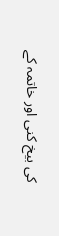کی بیخ کنی اور خاتمہ کے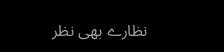نظارے بھی نظر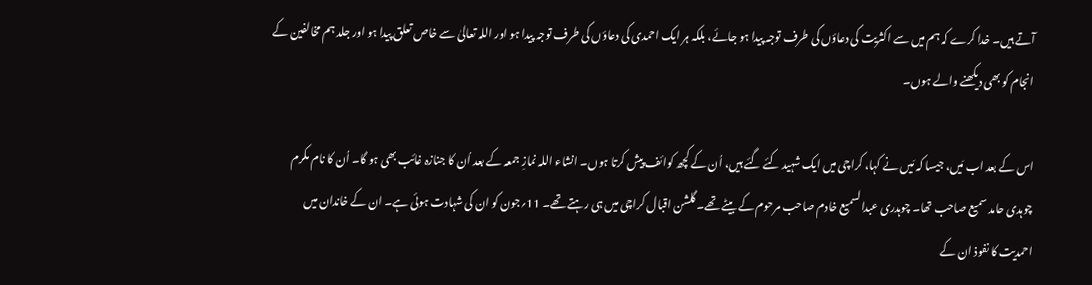آتے ہیں۔ خدا کرے کہ ہم میں سے اکثریت کی دعاؤں کی طرف توجہ پیدا ہو جائے، بلکہ ہر ایک احمدی کی دعاؤں کی طرف توجہ پیدا ہو اور اللہ تعالیٰ سے خاص تعلق پیدا ہو اور جلد ہم مخالفین کے انجام کو بھی دیکھنے والے ہوں۔

اس کے بعد اب مَیں، جیسا کہ مَیں نے کہا، کراچی میں ایک شہید کئے گئے ہیں، اُن کے کچھ کوائف پیش کرتا ہوں۔ انشاء اللہ نمازِ جمعہ کے بعد اُن کا جنازہ غائب بھی ہو گا۔ اُن کا نام مکرم چوہدی حامد سمیع صاحب تھا۔ چوہدری عبدالسمیع خادم صاحب مرحوم کے بیٹے تھے۔ گلشن اقبال کراچی میں ہی رہتے تھے۔ 11؍جون کو ان کی شہادت ہوئی ہے۔ ان کے خاندان میں احمدیت کا نفوذ ان کے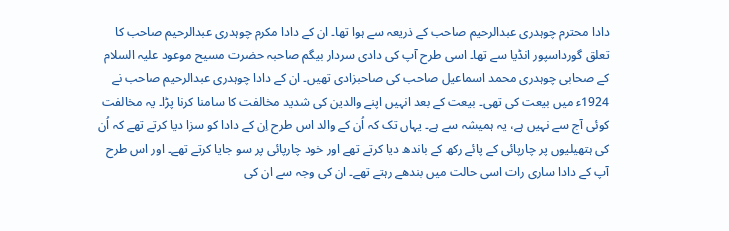دادا محترم چوہدری عبدالرحیم صاحب کے ذریعہ سے ہوا تھا۔ ان کے دادا مکرم چوہدری عبدالرحیم صاحب کا تعلق گورداسپور انڈیا سے تھا۔ اسی طرح آپ کی دادی سردار بیگم صاحبہ حضرت مسیح موعود علیہ السلام کے صحابی چوہدری محمد اسماعیل صاحب کی صاحبزادی تھیں۔ ان کے دادا چوہدری عبدالرحیم صاحب نے 1924ء میں بیعت کی تھی۔ بیعت کے بعد انہیں اپنے والدین کی شدید مخالفت کا سامنا کرنا پڑا۔ یہ مخالفت کوئی آج سے نہیں ہے، یہ ہمیشہ سے ہے۔ یہاں تک کہ اُن کے والد اس طرح اِن کے دادا کو سزا دیا کرتے تھے کہ اُن کی ہتھیلیوں پر چارپائی کے پائے رکھ کے باندھ دیا کرتے تھے اور خود چارپائی پر سو جایا کرتے تھے۔ اور اس طرح آپ کے دادا ساری رات اسی حالت میں بندھے رہتے تھے۔ ان کی وجہ سے ان کی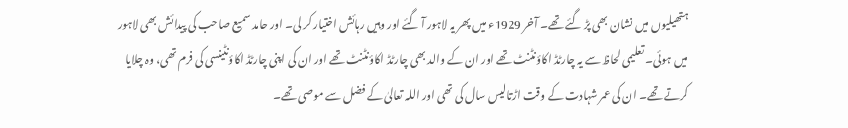ہتھیلیوں میں نشان بھی پڑ گئے تھے۔ آخر 1929ء میں پھر یہ لاہور آ گئے اور وہیں رہائش اختیار کر لی۔ اور حامد سمیع صاحب کی پیدائش بھی لاہور میں ہوئی۔ تعلیمی لحاظ سے یہ چارٹڈ اکاؤنٹنٹ تھے اور ان کے والد بھی چارٹڈ اکاؤنٹنٹ تھے اور ان کی اپنی چارٹڈ اکاؤنٹینسی کی فرم تھی، وہ چلایا کرتے تھے۔ ان کی عمر شہادت کے وقت اڑتالیس سال کی تھی اور اللہ تعالیٰ کے فضل سے موصی تھے۔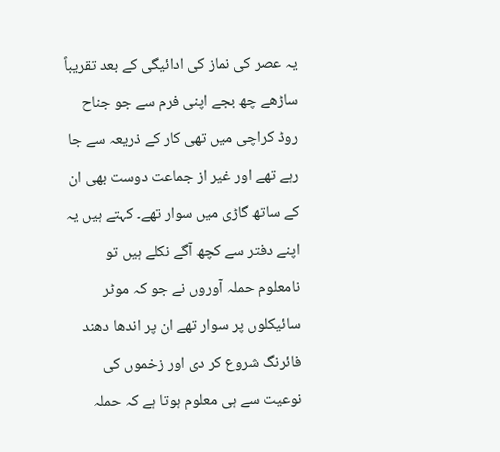یہ عصر کی نماز کی ادائیگی کے بعد تقریباً ساڑھے چھ بجے اپنی فرم سے جو جناح روڈ کراچی میں تھی کار کے ذریعہ سے جا رہے تھے اور غیر از جماعت دوست بھی ان کے ساتھ گاڑی میں سوار تھے۔ کہتے ہیں یہ اپنے دفتر سے کچھ آگے نکلے ہیں تو نامعلوم حملہ آوروں نے جو کہ موٹر سائیکلوں پر سوار تھے ان پر اندھا دھند فائرنگ شروع کر دی اور زخموں کی نوعیت سے ہی معلوم ہوتا ہے کہ حملہ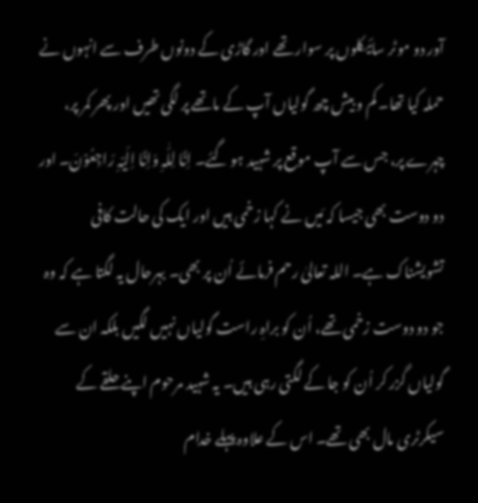آور دو موٹر سائیکلوں پر سوار تھے اور گاڑی کے دونوں طرف سے انہوں نے حملہ کیا تھا۔ کم و بیش چھ گولیاں آپ کے ماتھے پر لگی تھیں اور پھر کمر پر، چہرے پر، جس سے آپ موقع پر شہید ہو گئے۔ اِنَّا لِلّٰہِ وَاِنَّا اِلَیْہِ رَاجِعُوْنَ۔ اور دو دوست بھی جیسا کہ مَیں نے کہا زخمی ہیں اور ایک کی حالت کافی تشویشناک ہے۔ اللہ تعالیٰ رحم فرمائے اُن پر بھی۔ بہرحال یہ لگتا ہے کہ وہ جو دو دوست زخمی تھے، اُن کو براہِ راست گولیاں نہیں لگیں بلکہ ان سے گولیاں گزر کر اُن کو جا کے لگتی رہی ہیں۔ یہ شہید مرحوم اپنے حلقے کے سیکرٹری مال بھی تھے۔ اس کے علاوہ پہلے خدام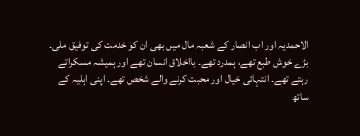الاحمدیہ اور اب انصار کے شعبہ مال میں بھی ان کو خدمت کی توفیق ملی۔ بڑے خوش طبع تھے، ہمدرد تھے۔ بااخلاق انسان تھے اور ہمیشہ مسکراتے رہتے تھے۔ انتہائی خیال اور محبت کرنے والے شخص تھے۔ اپنی اہلیہ کے ساتھ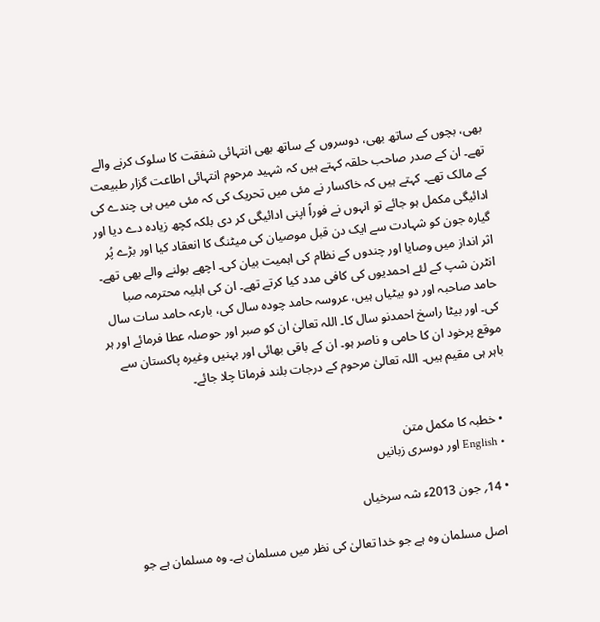بھی، بچوں کے ساتھ بھی، دوسروں کے ساتھ بھی انتہائی شفقت کا سلوک کرنے والے تھے۔ ان کے صدر صاحب حلقہ کہتے ہیں کہ شہید مرحوم انتہائی اطاعت گزار طبیعت کے مالک تھے۔ کہتے ہیں کہ خاکسار نے مئی میں تحریک کی کہ مئی میں ہی چندے کی ادائیگی مکمل ہو جائے تو انہوں نے فوراً اپنی ادائیگی کر دی بلکہ کچھ زیادہ دے دیا اور گیارہ جون کو شہادت سے ایک دن قبل موصیان کی میٹنگ کا انعقاد کیا اور بڑے پُر اثر انداز میں وصایا اور چندوں کے نظام کی اہمیت بیان کی۔ اچھے بولنے والے بھی تھے۔ انٹرن شپ کے لئے احمدیوں کی کافی مدد کیا کرتے تھے۔ ان کی اہلیہ محترمہ صبا حامد صاحبہ اور دو بیٹیاں ہیں، عروسہ حامد چودہ سال کی، بارعہ حامد سات سال کی۔ اور بیٹا راسخ احمدنو سال کا۔ اللہ تعالیٰ ان کو صبر اور حوصلہ عطا فرمائے اور ہر موقع پرخود ان کا حامی و ناصر ہو۔ ان کے باقی بھائی اور بہنیں وغیرہ پاکستان سے باہر ہی مقیم ہیں۔ اللہ تعالیٰ مرحوم کے درجات بلند فرماتا چلا جائے۔


  • خطبہ کا مکمل متن
  • English اور دوسری زبانیں

  • 14؍ جون 2013ء شہ سرخیاں

    اصل مسلمان وہ ہے جو خدا تعالیٰ کی نظر میں مسلمان ہے۔ وہ مسلمان ہے جو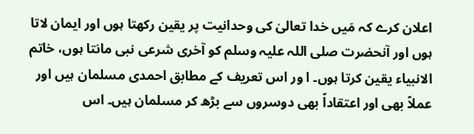اعلان کرے کہ مَیں خدا تعالیٰ کی وحدانیت پر یقین رکھتا ہوں اور ایمان لاتا ہوں اور آنحضرت صلی اللہ علیہ وسلم کو آخری شرعی نبی مانتا ہوں، خاتم الانبیاء یقین کرتا ہوں۔ ا ور اس تعریف کے مطابق احمدی مسلمان ہیں اور عملاً بھی اور اعتقاداً بھی دوسروں سے بڑھ کر مسلمان ہیں۔ اس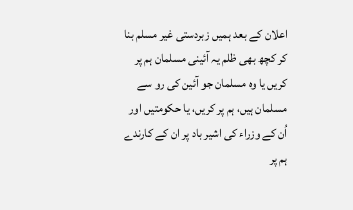اعلان کے بعد ہمیں زبردستی غیر مسلم بنا کر کچھ بھی ظلم یہ آئینی مسلمان ہم پر کریں یا وہ مسلمان جو آئین کی رو سے مسلمان ہیں، ہم پر کریں، یا حکومتیں اور اُن کے وزراء کی اشیر باد پر ان کے کارندے ہم پر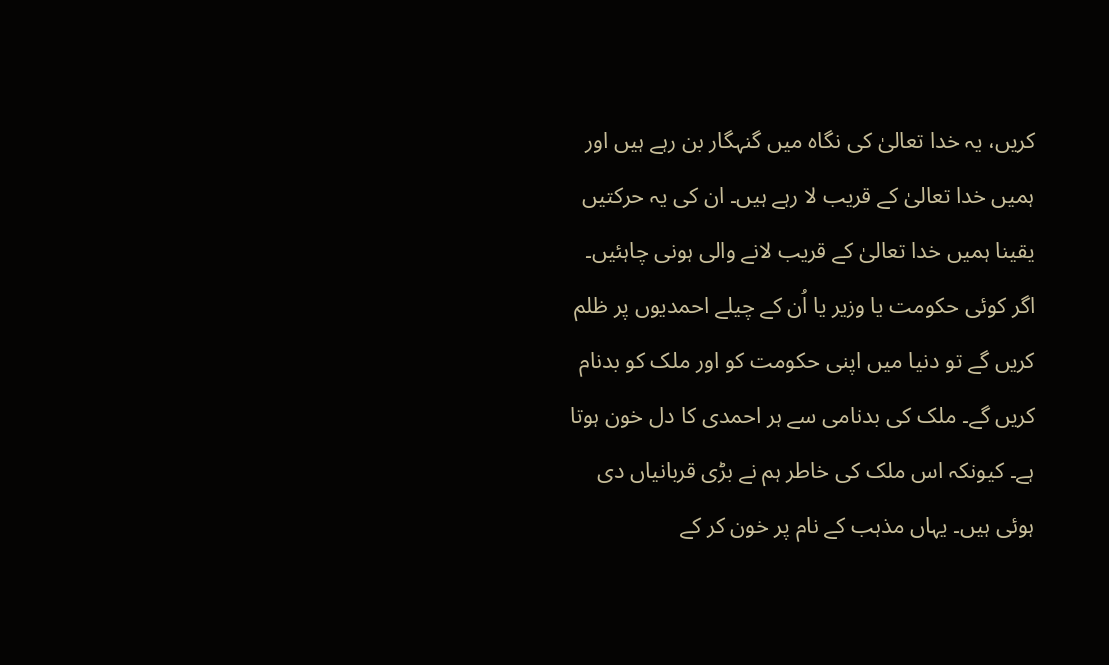کریں، یہ خدا تعالیٰ کی نگاہ میں گنہگار بن رہے ہیں اور ہمیں خدا تعالیٰ کے قریب لا رہے ہیں۔ ان کی یہ حرکتیں یقینا ہمیں خدا تعالیٰ کے قریب لانے والی ہونی چاہئیں۔ اگر کوئی حکومت یا وزیر یا اُن کے چیلے احمدیوں پر ظلم کریں گے تو دنیا میں اپنی حکومت کو اور ملک کو بدنام کریں گے۔ ملک کی بدنامی سے ہر احمدی کا دل خون ہوتا ہے۔ کیونکہ اس ملک کی خاطر ہم نے بڑی قربانیاں دی ہوئی ہیں۔ یہاں مذہب کے نام پر خون کر کے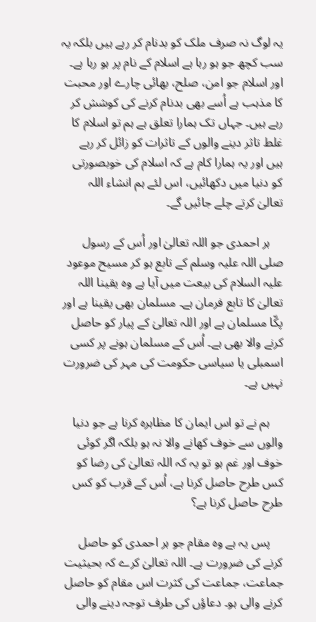یہ لوگ نہ صرف ملک کو بدنام کر رہے ہیں بلکہ یہ سب کچھ جو ہو رہا ہے اسلام کے نام پر ہو رہا ہے۔ اور اسلام جو امن، صلح، بھائی چارے اور محبت کا مذہب ہے اُسے بھی بدنام کرنے کی کوشش کر رہے ہیں۔ جہاں تک ہمارا تعلق ہے ہم تو اسلام کا غلط تاثر دینے والوں کے تاثرات کو زائل کر رہے ہیں اور یہ ہمارا کام ہے کہ اسلام کی خوبصورتی کو دنیا میں دکھائیں، اس لئے ہم انشاء اللہ تعالیٰ کرتے چلے جائیں گے۔

    ہر احمدی جو اللہ تعالیٰ اور اُس کے رسول صلی اللہ علیہ وسلم کے تابع ہو کر مسیح موعود علیہ السلام کی بیعت میں آیا ہے وہ یقینا اللہ تعالیٰ کا تابع فرمان ہے۔ مسلمان بھی یقینا ہے اور پکّا مسلمان ہے اور اللہ تعالیٰ کے پیار کو حاصل کرنے والا بھی ہے۔ اُس کے مسلمان ہونے پر کسی اسمبلی یا سیاسی حکومت کی مہر کی ضرورت نہیں ہے۔

    ہم نے تو اس ایمان کا مظاہرہ کرنا ہے جو دنیا والوں سے خوف کھانے والا نہ ہو بلکہ اگر کوئی خوف اور غم ہو تو یہ کہ اللہ تعالیٰ کی رضا کو کس طرح حاصل کرنا ہے، اُس کے قرب کو کس طرح حاصل کرنا ہے؟

    پس یہ ہے وہ مقام جو ہر احمدی کو حاصل کرنے کی ضرورت ہے۔ اللہ تعالیٰ کرے کہ بحیثیت جماعت، جماعت کی کثرت اس مقام کو حاصل کرنے والی ہو۔ دعاؤں کی طرف توجہ دینے والی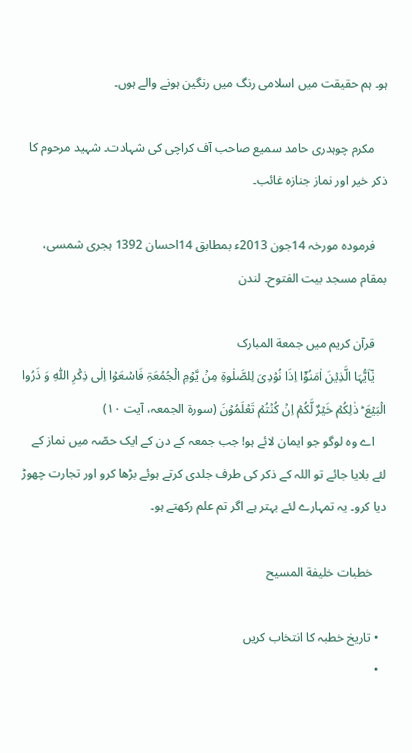ہو۔ ہم حقیقت میں اسلامی رنگ میں رنگین ہونے والے ہوں۔

    مکرم چوہدری حامد سمیع صاحب آف کراچی کی شہادت۔ شہید مرحوم کا ذکر خیر اور نماز جنازہ غائب۔

    فرمودہ مورخہ 14جون 2013ء بمطابق 14احسان 1392 ہجری شمسی،  بمقام مسجد بیت الفتوح۔ لندن

    قرآن کریم میں جمعة المبارک
    یٰۤاَیُّہَا الَّذِیۡنَ اٰمَنُوۡۤا اِذَا نُوۡدِیَ لِلصَّلٰوۃِ مِنۡ یَّوۡمِ الۡجُمُعَۃِ فَاسۡعَوۡا اِلٰی ذِکۡرِ اللّٰہِ وَ ذَرُوا الۡبَیۡعَ ؕ ذٰلِکُمۡ خَیۡرٌ لَّکُمۡ اِنۡ کُنۡتُمۡ تَعۡلَمُوۡنَ (سورة الجمعہ، آیت ۱۰)
    اے وہ لوگو جو ایمان لائے ہو! جب جمعہ کے دن کے ایک حصّہ میں نماز کے لئے بلایا جائے تو اللہ کے ذکر کی طرف جلدی کرتے ہوئے بڑھا کرو اور تجارت چھوڑ دیا کرو۔ یہ تمہارے لئے بہتر ہے اگر تم علم رکھتے ہو۔

    خطبات خلیفة المسیح

  • تاریخ خطبہ کا انتخاب کریں
  •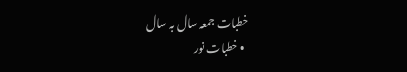خطبات جمعہ سال بہ سال
  • خطبات نور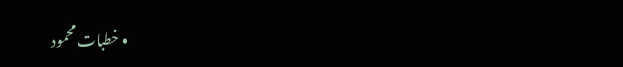• خطبات محمود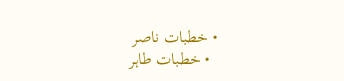• خطبات ناصر
  • خطبات طاہر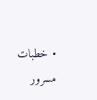• خطبات مسرور